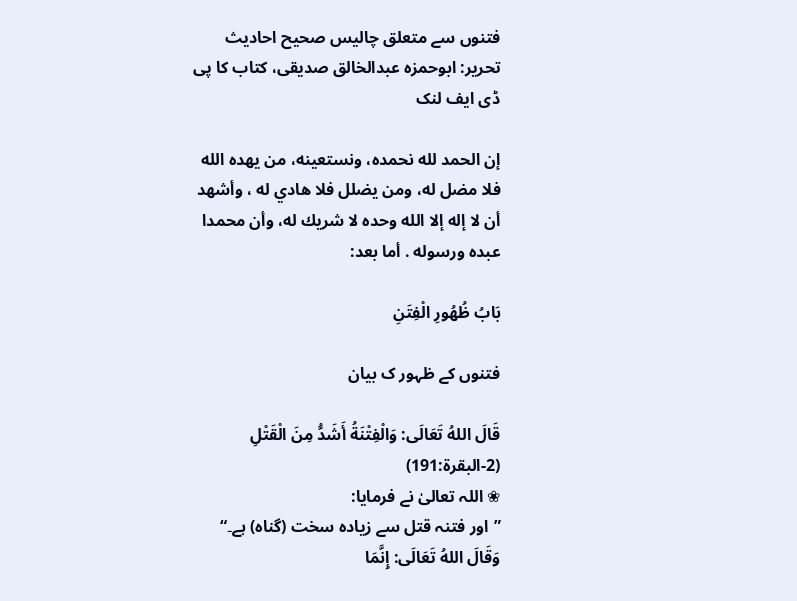فتنوں سے متعلق چالیس صحیح احادیث
تحریر: ابوحمزہ عبدالخالق صدیقی، کتاب کا پی ڈی ایف لنک

إن الحمد لله نحمده، ونستعينه، من يهده الله فلا مضل له، ومن يضلل فلا هادي له ، وأشهد أن لا إله إلا الله وحده لا شريك له، وأن محمدا عبده ورسوله . أما بعد:

بَابُ ظُهُورِ الْفِتَنِ

فتنوں کے ظہور ک بیان

قَالَ اللهُ تَعَالَى: وَالْفِتْنَةُ أَشَدُّ مِنَ الْقَتْلِ
(2-البقرة:191)
❀ اللہ تعالیٰ نے فرمایا:
”اور فتنہ قتل سے زیادہ سخت (گناہ) ہے۔“
وَقَالَ اللهُ تَعَالَى: إِنَّمَا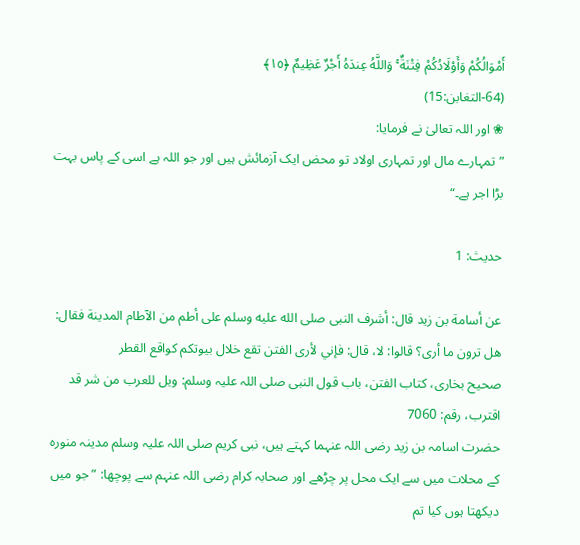أَمْوَالُكُمْ وَأَوْلَادُكُمْ فِتْنَةٌ ۚ وَاللَّهُ عِندَهُ أَجْرٌ عَظِيمٌ ﴿١٥﴾
(64-التغابن:15)
❀ اور اللہ تعالیٰ نے فرمایا:
”تمہارے مال اور تمہاری اولاد تو محض ایک آزمائش ہیں اور جو اللہ ہے اسی کے پاس بہت بڑا اجر ہے۔“

حدیث: 1

عن أسامة بن زيد قال: أشرف النبى صلى الله عليه وسلم على أطم من الآطام المدينة فقال: هل ترون ما أرى؟ قالوا: لا، قال: فإني لأرى الفتن تقع خلال بيوتكم كواقع القطر
صحیح بخاری، کتاب الفتن، باب قول النبی صلی اللہ علیہ وسلم: ویل للعرب من شر قد اقترب، رقم: 7060
حضرت اسامہ بن زید رضی اللہ عنہما کہتے ہیں، نبی کریم صلی اللہ علیہ وسلم مدینہ منورہ کے محلات میں سے ایک محل پر چڑھے اور صحابہ کرام رضی اللہ عنہم سے پوچھا: ”جو میں دیکھتا ہوں کیا تم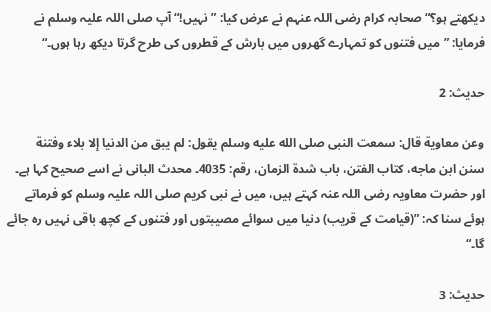دیکھتے ہو؟“ صحابہ کرام رضی اللہ عنہم نے عرض کیا: ”نہیں!“ آپ صلی اللہ علیہ وسلم نے فرمایا: ”میں فتنوں کو تمہارے گھروں میں بارش کے قطروں کی طرح گرتا دیکھ رہا ہوں۔“

حدیث: 2

وعن معاوية قال: سمعت النبى صلى الله عليه وسلم يقول: لم يبق من الدنيا إلا بلاء وفتنة
سنن ابن ماجه، کتاب الفتن، باب شدة الزمان، رقم: 4035۔ محدث البانی نے اسے صحیح کہا ہے۔
اور حضرت معاویہ رضی اللہ عنہ کہتے ہیں، میں نے نبی کریم صلی اللہ علیہ وسلم کو فرماتے ہوئے سنا کہ: ”(قیامت کے قریب) دنیا میں سوائے مصیبتوں اور فتنوں کے کچھ باقی نہیں رہ جائے گا۔“

حدیث: 3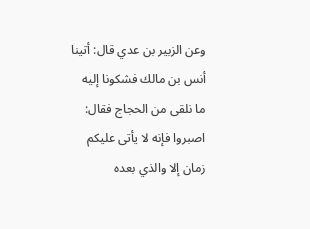وعن الزبير بن عدي قال: أتينا أنس بن مالك فشكونا إليه ما نلقى من الحجاج فقال: اصبروا فإنه لا يأتى عليكم زمان إلا والذي بعده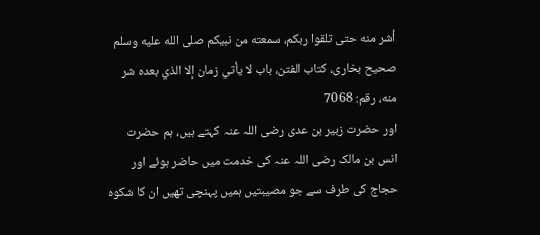أشر منه حتى تلقوا ربكم، سمعته من نبيكم صلى الله عليه وسلم
صحیح بخاری، کتاب الفتن، باب لا يأتي زمان إلا الذي بعده شر منه، رقم: 7068
اور حضرت زبیر بن عدی رضی اللہ عنہ کہتے ہیں، ہم حضرت انس بن مالک رضی اللہ عنہ کی خدمت میں حاضر ہوئے اور حجاج کی طرف سے جو مصیبتیں ہمیں پہنچی تھیں ان کا شکوہ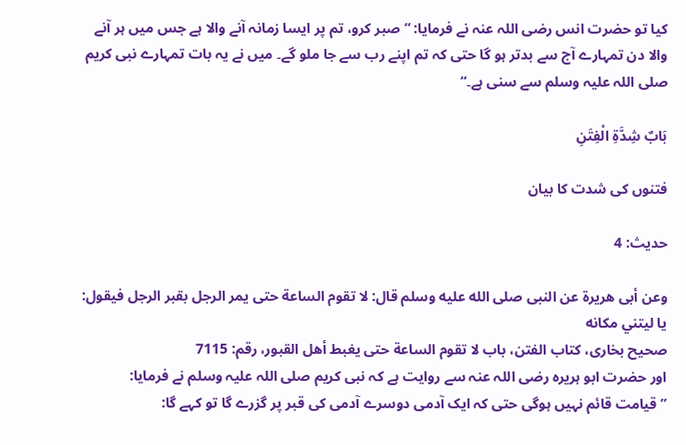کیا تو حضرت انس رضی اللہ عنہ نے فرمایا: ”صبر کرو، تم پر ایسا زمانہ آنے والا ہے جس میں ہر آنے والا دن تمہارے آج سے بدتر ہو گا حتی کہ تم اپنے رب سے جا ملو گے۔ میں نے یہ بات تمہارے نبی کریم صلی اللہ علیہ وسلم سے سنی ہے۔“

بَابٌ شِدَّةِ الْفِتَنِ

فتنوں کی شدت کا بیان

حدیث: 4

وعن أبى هريرة عن النبى صلى الله عليه وسلم قال: لا تقوم الساعة حتى يمر الرجل بقبر الرجل فيقول: يا ليتني مكانه
صحیح بخاری، کتاب الفتن، باب لا تقوم الساعة حتى يغبط أهل القبور، رقم: 7115
اور حضرت ابو ہریرہ رضی اللہ عنہ سے روایت ہے کہ نبی کریم صلی اللہ علیہ وسلم نے فرمایا: ”قیامت قائم نہیں ہوگی حتی کہ ایک آدمی دوسرے آدمی کی قبر پر گزرے گا تو کہے گا: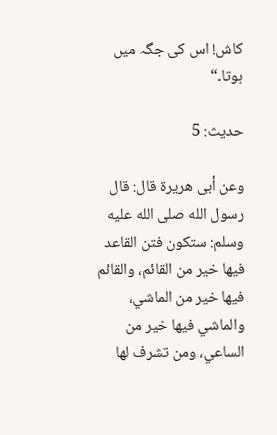کاش! اس کی جگہ میں ہوتا۔“

حدیث: 5

وعن أبى هريرة قال: قال رسول الله صلى الله عليه وسلم: ستكون فتن القاعد فيها خير من القائم، والقائم فيها خير من الماشي، والماشي فيها خير من الساعي، ومن تشرف لها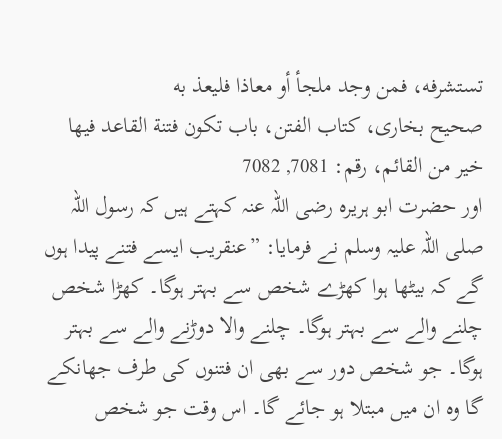تستشرفه، فمن وجد ملجأ أو معاذا فليعذ به
صحیح بخاری، کتاب الفتن، باب تكون فتنة القاعد فيها خير من القائم، رقم: 7081, 7082
اور حضرت ابو ہریرہ رضی اللہ عنہ کہتے ہیں کہ رسول اللہ صلی اللہ علیہ وسلم نے فرمایا: ”عنقریب ایسے فتنے پیدا ہوں گے کہ بیٹھا ہوا کھڑے شخص سے بہتر ہوگا۔ کھڑا شخص چلنے والے سے بہتر ہوگا۔ چلنے والا دوڑنے والے سے بہتر ہوگا۔ جو شخص دور سے بھی ان فتنوں کی طرف جھانکے گا وہ ان میں مبتلا ہو جائے گا۔ اس وقت جو شخص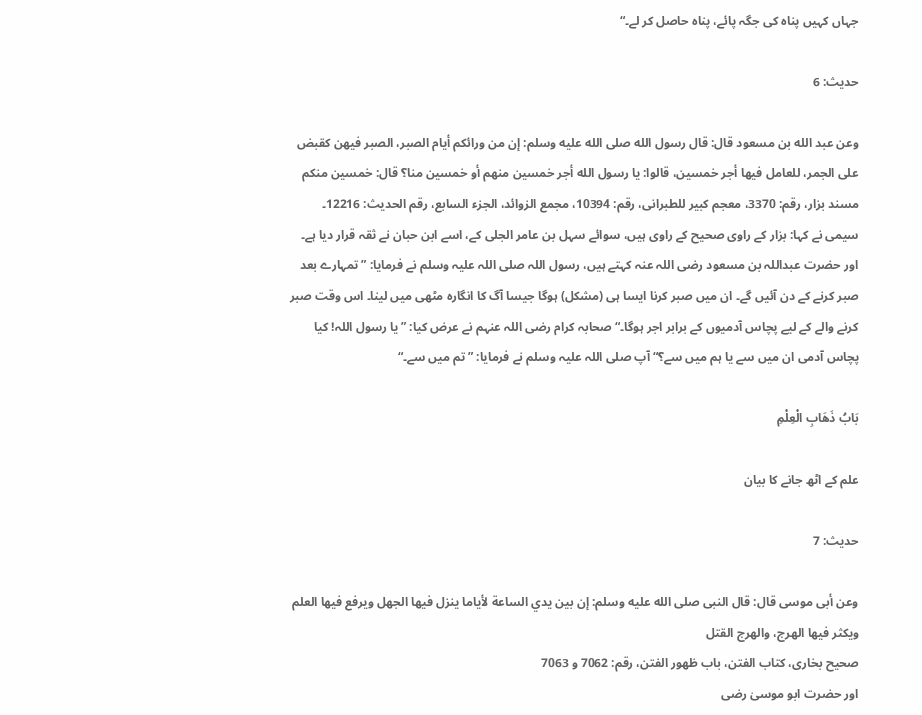جہاں کہیں پناہ کی جگہ پائے، پناہ حاصل کر لے۔“

حدیث: 6

وعن عبد الله بن مسعود قال: قال رسول الله صلى الله عليه وسلم: إن من ورائكم أيام الصبر، الصبر فيهن كقبض على الجمر، للعامل فيها أجر خمسين، قالوا: يا رسول الله أجر خمسين منهم أو خمسين منا؟ قال: خمسين منكم
مسند بزار، رقم: 3370، معجم کبیر للطبرانی، رقم: 10394، مجمع الزوائد، الجزء السابع، رقم الحدیث: 12216۔ سیمی نے کہا: بزار کے راوی صحیح کے راوی ہیں، سوائے سہل بن عامر الجلی کے، اسے ابن حبان نے ثقہ قرار دیا ہے۔
اور حضرت عبداللہ بن مسعود رضی اللہ عنہ کہتے ہیں، رسول اللہ صلی اللہ علیہ وسلم نے فرمایا: ”تمہارے بعد صبر کرنے کے دن آئیں گے۔ ان میں صبر کرنا ایسا ہی (مشکل) ہوگا جیسا آگ کا انگارہ مٹھی میں لینا۔ اس وقت صبر کرنے والے کے لیے پچاس آدمیوں کے برابر اجر ہوگا۔“ صحابہ کرام رضی اللہ عنہم نے عرض کیا: ”یا رسول اللہ! کیا پچاس آدمی ان میں سے یا ہم میں سے؟“ آپ صلی اللہ علیہ وسلم نے فرمایا: ”تم میں سے۔“

بَابُ ذَهَابِ الْعِلْمِ

علم کے اٹھ جانے کا بیان

حدیث: 7

وعن أبى موسى قال: قال النبى صلى الله عليه وسلم: إن بين يدي الساعة لأياما ينزل فيها الجهل ويرفع فيها العلم ويكثر فيها الهرج، والهرج القتل
صحیح بخاری، کتاب الفتن، باب ظهور الفتن، رقم: 7062 و 7063
اور حضرت ابو موسیٰ رضی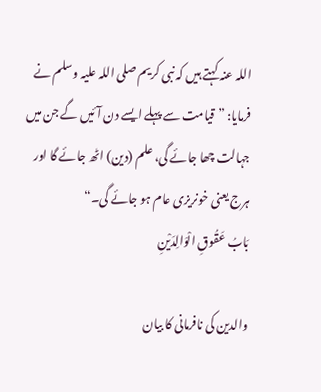اللہ عنہ کہتے ہیں کہ نبی کریم صلی اللہ علیہ وسلم نے فرمایا: ”قیامت سے پہلے ایسے دن آئیں گے جن میں جہالت چھا جائے گی، علم (دین) اٹھ جائے گا اور ہرج یعنی خونریزی عام ہو جائے گی۔“
بَابُ عَقُوقِ الْوَالِدَيْنِ

والدین کی نافرمانی کا بیان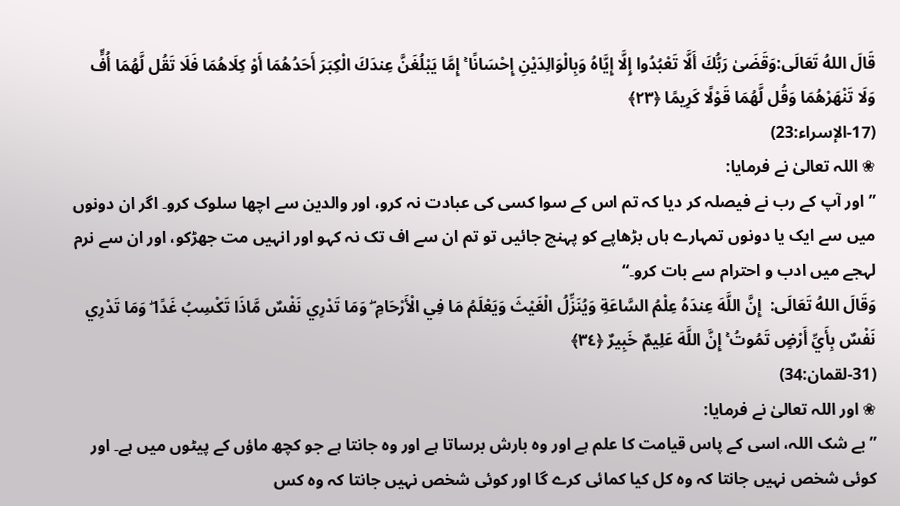قَالَ اللهُ تَعَالَى:وَقَضَىٰ رَبُّكَ أَلَّا تَعْبُدُوا إِلَّا إِيَّاهُ وَبِالْوَالِدَيْنِ إِحْسَانًا ۚ إِمَّا يَبْلُغَنَّ عِندَكَ الْكِبَرَ أَحَدُهُمَا أَوْ كِلَاهُمَا فَلَا تَقُل لَّهُمَا أُفٍّ وَلَا تَنْهَرْهُمَا وَقُل لَّهُمَا قَوْلًا كَرِيمًا ﴿٢٣﴾
(17-الإسراء:23)
❀ اللہ تعالیٰ نے فرمایا:
”اور آپ کے رب نے فیصلہ کر دیا کہ تم اس کے سوا کسی کی عبادت نہ کرو، اور والدین سے اچھا سلوک کرو۔ اگر ان دونوں میں سے ایک یا دونوں تمہارے ہاں بڑھاپے کو پہنچ جائیں تو تم ان سے اف تک نہ کہو اور انہیں مت جھڑکو، اور ان سے نرم لہجے میں ادب و احترام سے بات کرو۔“
وَقَالَ اللهُ تَعَالَى:  إِنَّ اللَّهَ عِندَهُ عِلْمُ السَّاعَةِ وَيُنَزِّلُ الْغَيْثَ وَيَعْلَمُ مَا فِي الْأَرْحَامِ ۖ وَمَا تَدْرِي نَفْسٌ مَّاذَا تَكْسِبُ غَدًا ۖ وَمَا تَدْرِي نَفْسٌ بِأَيِّ أَرْضٍ تَمُوتُ ۚ إِنَّ اللَّهَ عَلِيمٌ خَبِيرٌ ﴿٣٤﴾
(31-لقمان:34)
❀ اور اللہ تعالیٰ نے فرمایا:
”بے شک اللہ، اسی کے پاس قیامت کا علم ہے اور وہ بارش برساتا ہے اور وہ جانتا ہے جو کچھ ماؤں کے پیٹوں میں ہے۔ اور کوئی شخص نہیں جانتا کہ وہ کل کیا کمائی کرے گا اور کوئی شخص نہیں جانتا کہ وہ کس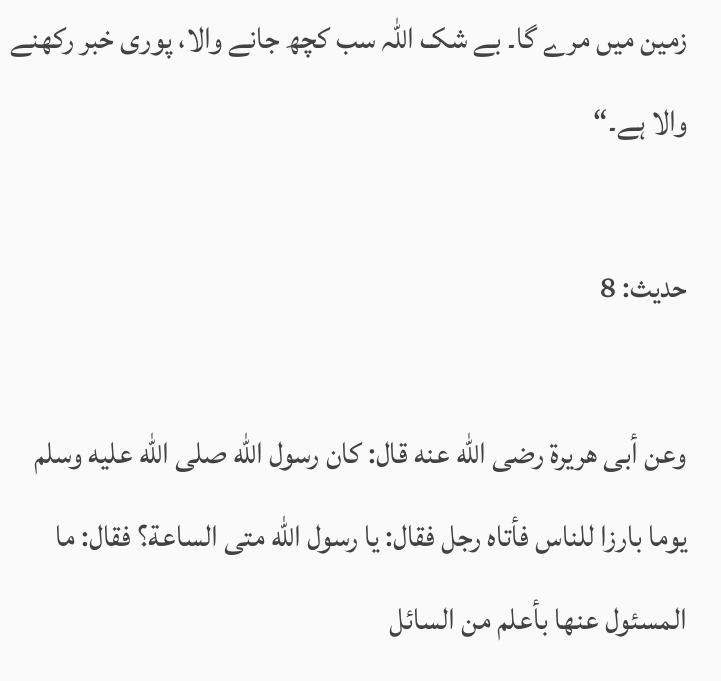زمین میں مرے گا۔ بے شک اللہ سب کچھ جانے والا، پوری خبر رکھنے والا ہے۔“

حدیث: 8

وعن أبى هريرة رضى الله عنه قال: كان رسول الله صلى الله عليه وسلم يوما بارزا للناس فأتاه رجل فقال: يا رسول الله متى الساعة؟ فقال: ما المسئول عنها بأعلم من السائل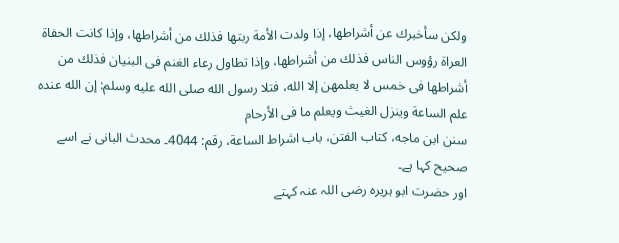ولكن سأخبرك عن أشراطها، إذا ولدت الأمة ربتها فذلك من أشراطها، وإذا كانت الحفاة العراة رؤوس الناس فذلك من أشراطها، وإذا تطاول رعاء الغنم فى البنيان فذلك من أشراطها فى خمس لا يعلمهن إلا الله، فتلا رسول الله صلى الله عليه وسلم: إن الله عنده علم الساعة وينزل الغيث ويعلم ما فى الأرحام
سنن ابن ماجه، کتاب الفتن، باب اشراط الساعة، رقم: 4044۔ محدث البانی نے اسے صحیح کہا ہے۔
اور حضرت ابو ہریرہ رضی اللہ عنہ کہتے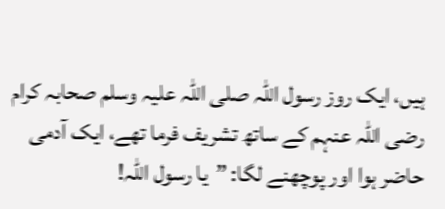ہیں، ایک روز رسول اللہ صلی اللہ علیہ وسلم صحابہ کرام رضی اللہ عنہم کے ساتھ تشریف فرما تھے، ایک آدمی حاضر ہوا اور پوچھنے لگا: ”یا رسول اللہ!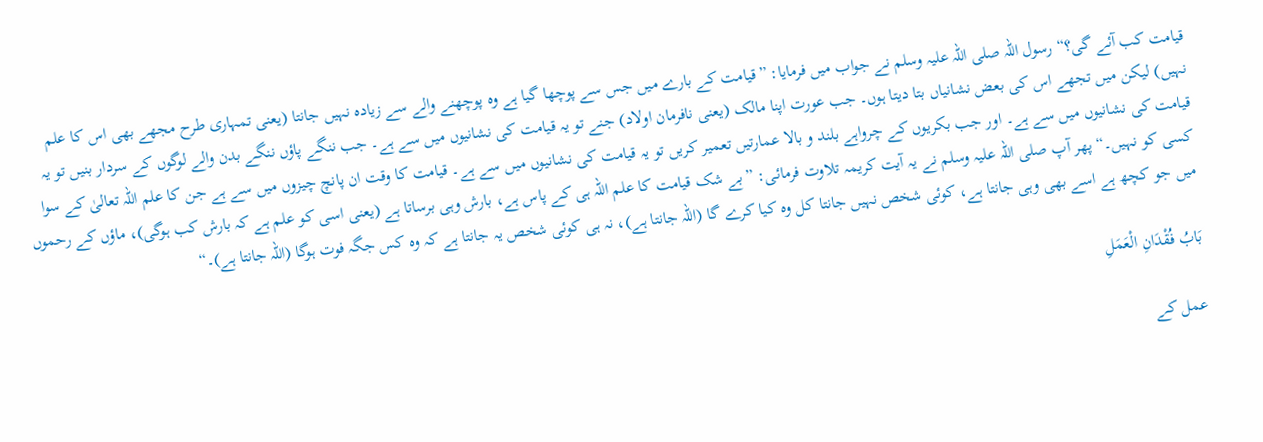قیامت کب آئے گی؟“ رسول اللہ صلی اللہ علیہ وسلم نے جواب میں فرمایا: ”قیامت کے بارے میں جس سے پوچھا گیا ہے وہ پوچھنے والے سے زیادہ نہیں جانتا (یعنی تمہاری طرح مجھے بھی اس کا علم نہیں) لیکن میں تجھے اس کی بعض نشانیاں بتا دیتا ہوں۔ جب عورت اپنا مالک (یعنی نافرمان اولاد) جنے تو یہ قیامت کی نشانیوں میں سے ہے۔ جب ننگے پاؤں ننگے بدن والے لوگوں کے سردار بنیں تو یہ قیامت کی نشانیوں میں سے ہے۔ اور جب بکریوں کے چرواہے بلند و بالا عمارتیں تعمیر کریں تو یہ قیامت کی نشانیوں میں سے ہے۔ قیامت کا وقت ان پانچ چیزوں میں سے ہے جن کا علم اللہ تعالیٰ کے سوا کسی کو نہیں۔“ پھر آپ صلی اللہ علیہ وسلم نے یہ آیت کریمہ تلاوت فرمائی: ”بے شک قیامت کا علم اللہ ہی کے پاس ہے، بارش وہی برساتا ہے (یعنی اسی کو علم ہے کہ بارش کب ہوگی)، ماؤں کے رحموں میں جو کچھ ہے اسے بھی وہی جانتا ہے، کوئی شخص نہیں جانتا کل وہ کیا کرے گا (اللہ جانتا ہے)، نہ ہی کوئی شخص یہ جانتا ہے کہ وہ کس جگہ فوت ہوگا (اللہ جانتا ہے)۔“

بَابُ فُقْدَانِ الْعَمَلِ

عمل کے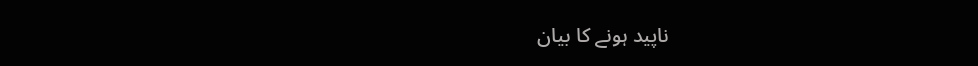ناپید ہونے کا بیان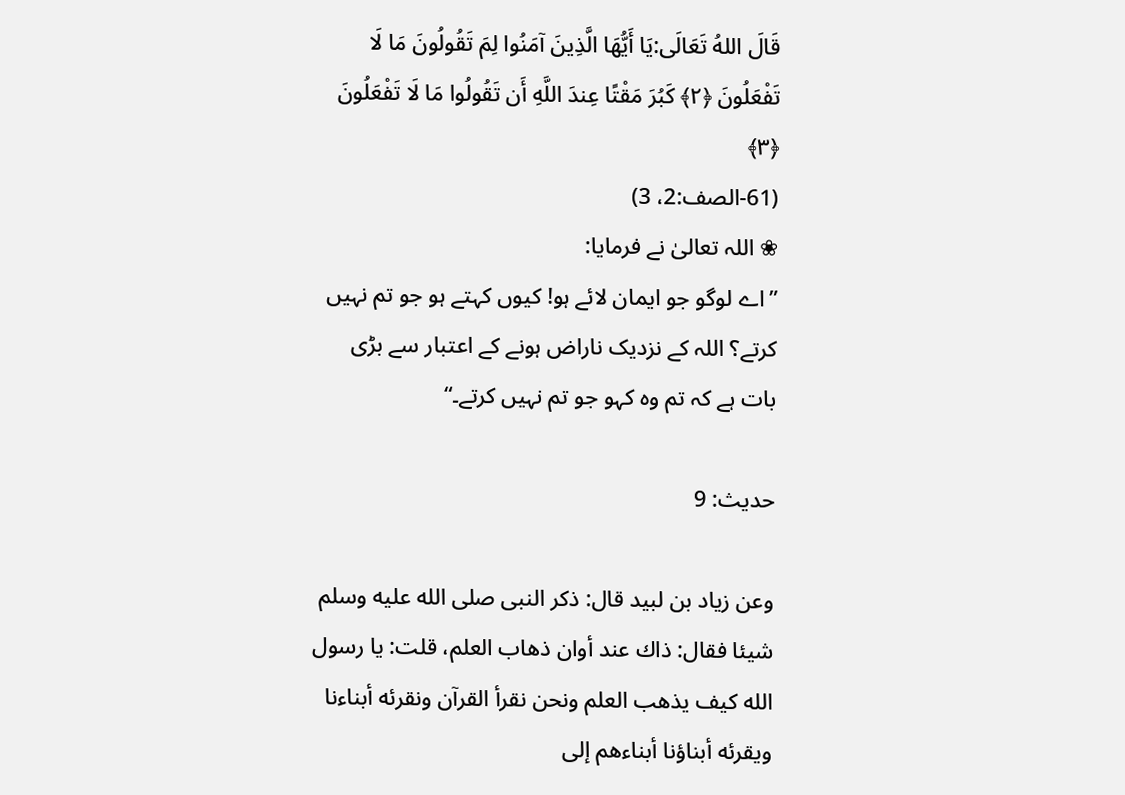قَالَ اللهُ تَعَالَى:يَا أَيُّهَا الَّذِينَ آمَنُوا لِمَ تَقُولُونَ مَا لَا تَفْعَلُونَ ﴿٢﴾ كَبُرَ مَقْتًا عِندَ اللَّهِ أَن تَقُولُوا مَا لَا تَفْعَلُونَ ﴿٣﴾
(61-الصف:2، 3)
❀ اللہ تعالیٰ نے فرمایا:
”اے لوگو جو ایمان لائے ہو! کیوں کہتے ہو جو تم نہیں کرتے؟ اللہ کے نزدیک ناراض ہونے کے اعتبار سے بڑی بات ہے کہ تم وہ کہو جو تم نہیں کرتے۔“

حدیث: 9

وعن زياد بن لبيد قال: ذكر النبى صلى الله عليه وسلم شيئا فقال: ذاك عند أوان ذهاب العلم، قلت: يا رسول الله كيف يذهب العلم ونحن نقرأ القرآن ونقرئه أبناءنا ويقرئه أبناؤنا أبناءهم إلى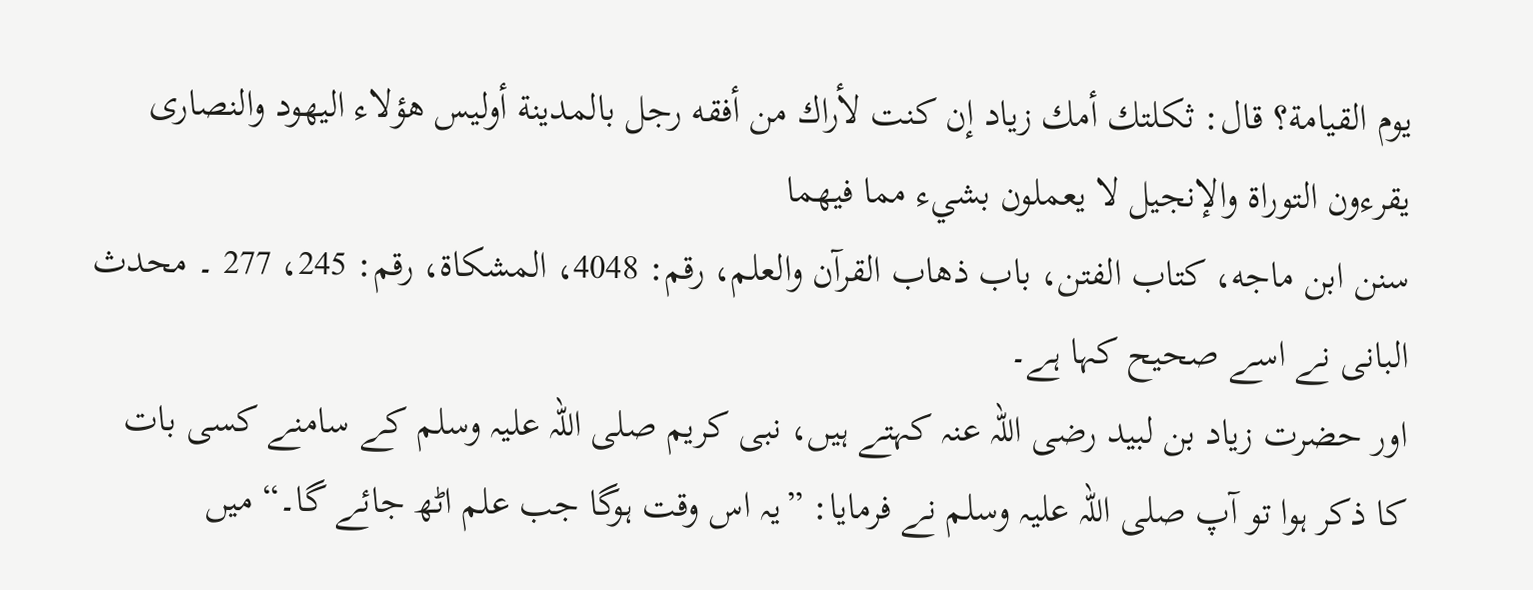يوم القيامة؟ قال: ثكلتك أمك زياد إن كنت لأراك من أفقه رجل بالمدينة أوليس هؤلاء اليهود والنصارى يقرءون التوراة والإنجيل لا يعملون بشيء مما فيهما
سنن ابن ماجه، کتاب الفتن، باب ذهاب القرآن والعلم، رقم: 4048، المشكاة، رقم: 245، 277 ۔ محدث البانی نے اسے صحیح کہا ہے۔
اور حضرت زیاد بن لبید رضی اللہ عنہ کہتے ہیں، نبی کریم صلی اللہ علیہ وسلم کے سامنے کسی بات کا ذکر ہوا تو آپ صلی اللہ علیہ وسلم نے فرمایا: ”یہ اس وقت ہوگا جب علم اٹھ جائے گا۔“ میں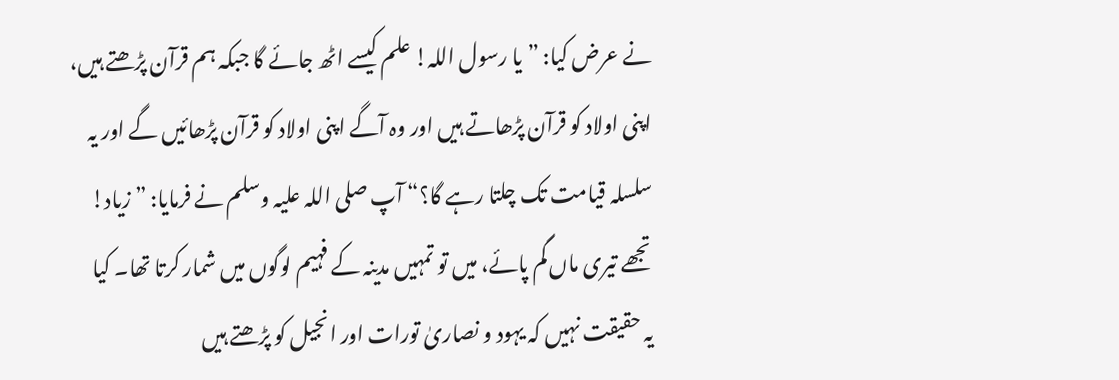نے عرض کیا: ”یا رسول اللہ! علم کیسے اٹھ جائے گا جبکہ ہم قرآن پڑھتے ہیں، اپنی اولاد کو قرآن پڑھاتے ہیں اور وہ آگے اپنی اولاد کو قرآن پڑھائیں گے اور یہ سلسلہ قیامت تک چلتا رہے گا؟“ آپ صلی اللہ علیہ وسلم نے فرمایا: ”زیاد! تجھے تیری ماں گم پائے، میں تو تمہیں مدینہ کے فہیم لوگوں میں شمار کرتا تھا۔ کیا یہ حقیقت نہیں کہ یہود و نصاریٰ تورات اور انجیل کو پڑھتے ہیں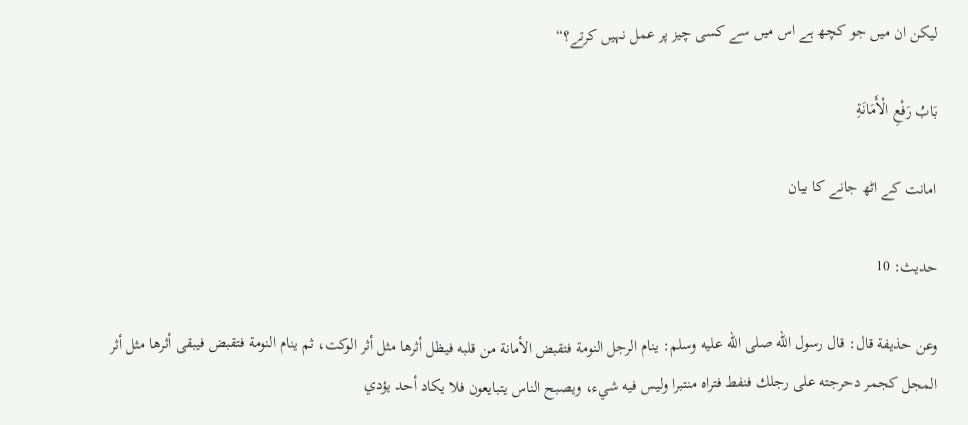لیکن ان میں جو کچھ ہے اس میں سے کسی چیز پر عمل نہیں کرتے؟“

بَابُ رَفْعِ الْأَمَانَةِ

امانت کے اٹھ جانے کا بیان

حدیث: 10

وعن حذيفة قال: قال رسول الله صلى الله عليه وسلم: ينام الرجل النومة فتقبض الأمانة من قلبه فيظل أثرها مثل أثر الوكت، ثم ينام النومة فتقبض فيبقى أثرها مثل أثر المجل كجمر دحرجته على رجلك فنفط فتراه منتبرا وليس فيه شيء، ويصبح الناس يتبايعون فلا يكاد أحد يؤدي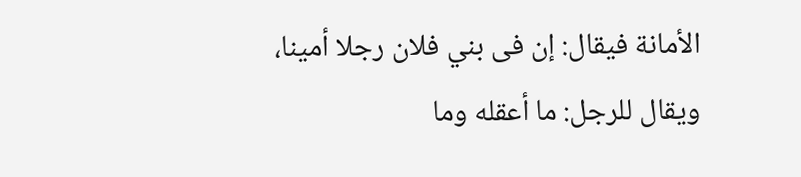الأمانة فيقال: إن فى بني فلان رجلا أمينا، ويقال للرجل: ما أعقله وما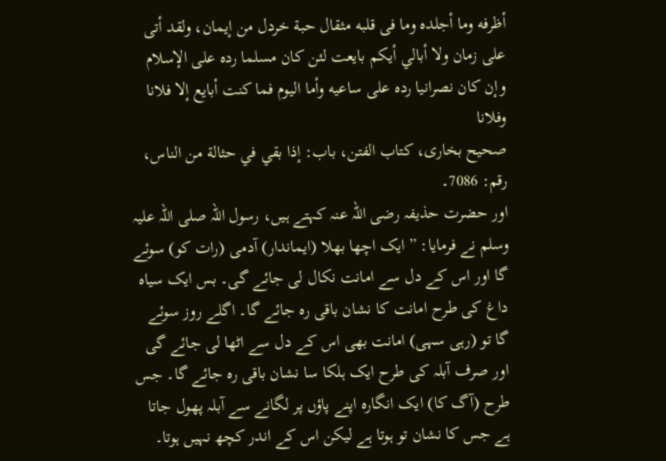أظرفه وما أجلده وما فى قلبه مثقال حبة خردل من إيمان، ولقد أتى على زمان ولا أبالي أيكم بايعت لئن كان مسلما رده على الإسلام وإن كان نصرانيا رده على ساعيه وأما اليوم فما كنت أبايع إلا فلانا وفلانا
صحیح بخاری، کتاب الفتن، باب: إذا بقي في حثالة من الناس، رقم: 7086۔
اور حضرت حذیفہ رضی اللہ عنہ کہتے ہیں، رسول اللہ صلی اللہ علیہ وسلم نے فرمایا: ”ایک اچھا بھلا (ایماندار) آدمی (رات کو) سوئے گا اور اس کے دل سے امانت نکال لی جائے گی۔ بس ایک سیاہ داغ کی طرح امانت کا نشان باقی رہ جائے گا۔ اگلے روز سوئے گا تو (رہی سہی) امانت بھی اس کے دل سے اٹھا لی جائے گی اور صرف آبلہ کی طرح ایک ہلکا سا نشان باقی رہ جائے گا۔ جس طرح (آگ کا) ایک انگارہ اپنے پاؤں پر لگانے سے آبلہ پھول جاتا ہے جس کا نشان تو ہوتا ہے لیکن اس کے اندر کچھ نہیں ہوتا۔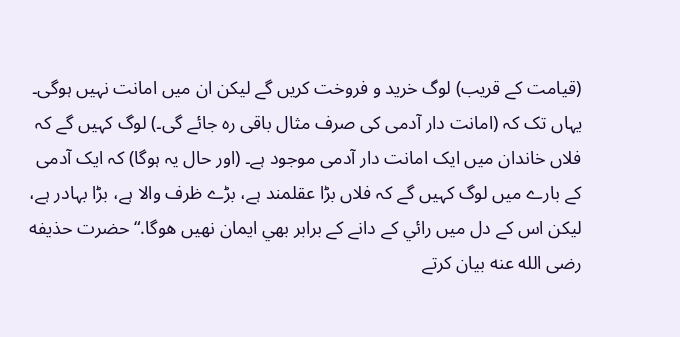(قیامت کے قریب) لوگ خرید و فروخت کریں گے لیکن ان میں امانت نہیں ہوگی۔ یہاں تک کہ (امانت دار آدمی کی صرف مثال باقی رہ جائے گی۔) لوگ کہیں گے کہ فلاں خاندان میں ایک امانت دار آدمی موجود ہے۔ (اور حال یہ ہوگا) کہ ایک آدمی کے بارے میں لوگ کہیں گے کہ فلاں بڑا عقلمند ہے، بڑے ظرف والا ہے، بڑا بہادر ہے، ليكن اس كے دل ميں رائي كے دانے كے برابر بهي ايمان نهيں هوگا.“ حضرت حذيفه رضى الله عنه بيان كرتے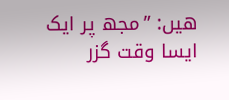هيں: ”مجھ پر ايک ايسا وقت گزر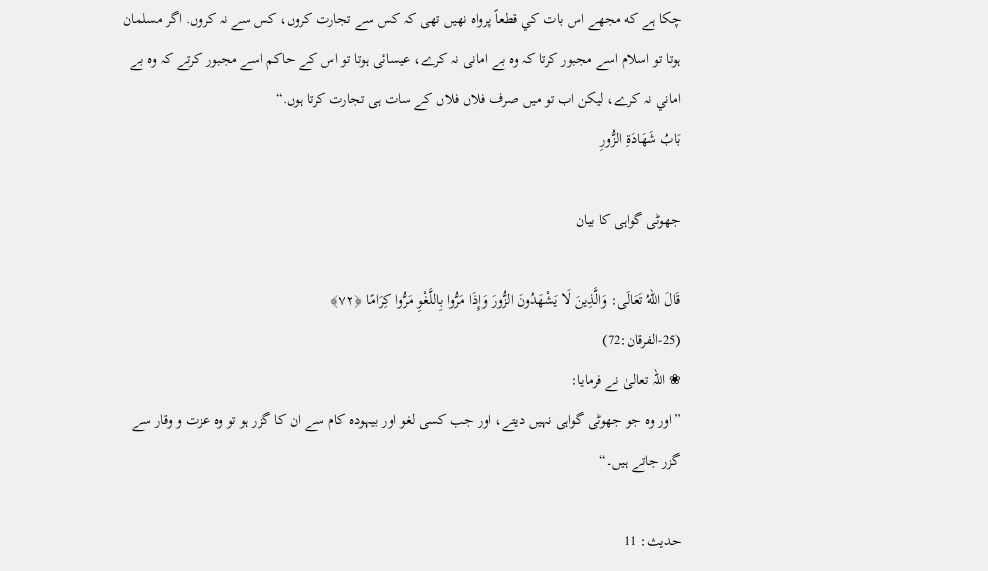چكا ہے كه مجهے اس بات كي قطعاً پرواه نهيں تھی كہ كس سے تجارت كروں، كس سے نہ كروں. اگر مسلمان ہوتا تو اسلام اسے مجبور كرتا كہ وه بے امانی نہ كرے، عيسائی ہوتا تو اس كے حاكم اسے مجبور كرتے كہ وه بے اماني نہ كرے، ليكن اب تو ميں صرف فلاں فلاں كے سات ہی تجارت كرتا ہوں.“
بَابُ شَهَادَةِ الزُّورِ

جھوٹی گواہی کا بیان

قَالَ اللهُ تَعَالَى: وَالَّذِينَ لَا يَشْهَدُونَ الزُّورَ وَإِذَا مَرُّوا بِاللَّغْوِ مَرُّوا كِرَامًا ﴿٧٢﴾
(25-الفرقان:72)
❀ اللہ تعالیٰ نے فرمایا:
”اور وہ جو جھوٹی گواہی نہیں دیتے، اور جب کسی لغو اور بیہودہ کام سے ان کا گزر ہو تو وہ عزت و وقار سے گزر جاتے ہیں۔“

حدیث: 11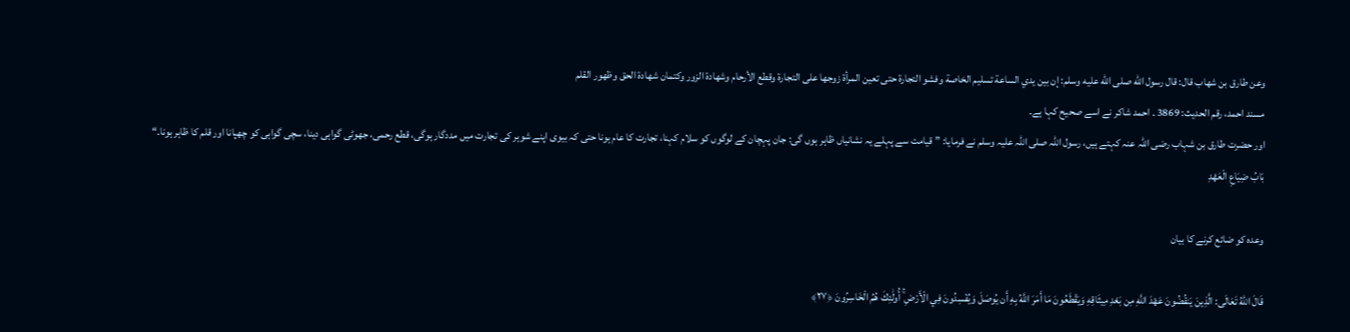وعن طارق بن شهاب قال: قال رسول الله صلى الله عليه وسلم: إن بين يدي الساعة تسليم الخاصة وفشو التجارة حتى تعين المرأة زوجها على التجارة وقطع الأرحام وشهادة الزور وكتمان شهادة الحق وظهور القلم
مسند احمد، رقم الحدیث: 3869 ۔ احمد شاکر نے اسے صحیح کہا ہے۔
اور حضرت طارق بن شہاب رضی اللہ عنہ کہتے ہیں، رسول اللہ صلی اللہ علیہ وسلم نے فرمایا: ”قیامت سے پہلے یہ نشانیاں ظاہر ہوں گی: جان پہچان کے لوگوں کو سلام کہنا، تجارت کا عام ہونا حتی کہ بیوی اپنے شوہر کی تجارت میں مددگار ہوگی، قطع رحمی، جھوٹی گواہی دینا، سچی گواہی کو چھپانا اور قلم کا ظاہر ہونا۔“
بَابُ ضِيَاعِ الْعَهْدِ

وعدہ کو ضائع کرنے کا بیان

قَالَ اللهُ تَعَالَى: الَّذِينَ يَنقُضُونَ عَهْدَ اللَّهِ مِن بَعْدِ مِيثَاقِهِ وَيَقْطَعُونَ مَا أَمَرَ اللَّهُ بِهِ أَن يُوصَلَ وَيُفْسِدُونَ فِي الْأَرْضِ ۚ أُولَٰئِكَ هُمُ الْخَاسِرُونَ ﴿٢٧﴾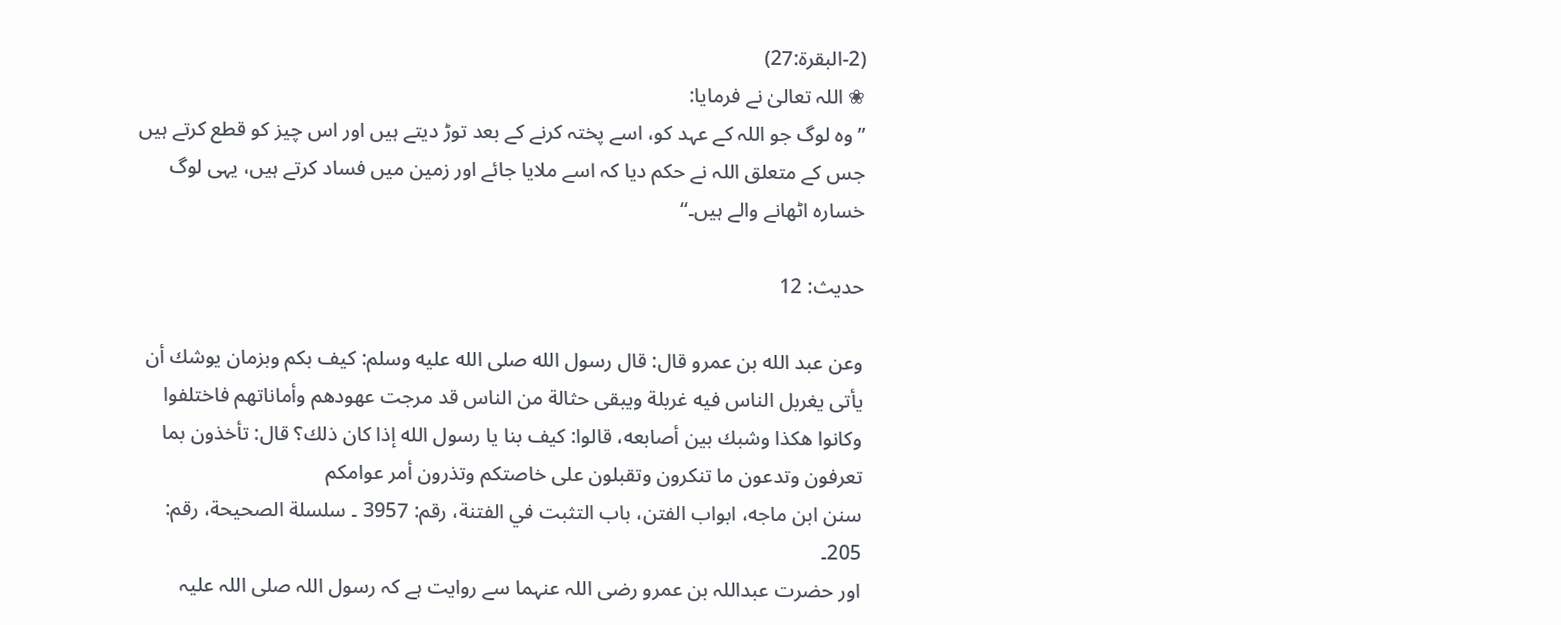(2-البقرة:27)
❀ اللہ تعالیٰ نے فرمایا:
”وہ لوگ جو اللہ کے عہد کو، اسے پختہ کرنے کے بعد توڑ دیتے ہیں اور اس چیز کو قطع کرتے ہیں جس کے متعلق اللہ نے حکم دیا کہ اسے ملایا جائے اور زمین میں فساد کرتے ہیں، یہی لوگ خسارہ اٹھانے والے ہیں۔“

حدیث: 12

وعن عبد الله بن عمرو قال: قال رسول الله صلى الله عليه وسلم: كيف بكم وبزمان يوشك أن يأتى يغربل الناس فيه غربلة ويبقى حثالة من الناس قد مرجت عهودهم وأماناتهم فاختلفوا وكانوا هكذا وشبك بين أصابعه، قالوا: كيف بنا يا رسول الله إذا كان ذلك؟ قال: تأخذون بما تعرفون وتدعون ما تنكرون وتقبلون على خاصتكم وتذرون أمر عوامكم
سنن ابن ماجه، ابواب الفتن، باب التثبت في الفتنة، رقم: 3957 ۔ سلسلة الصحيحة، رقم: 205۔
اور حضرت عبداللہ بن عمرو رضی اللہ عنہما سے روایت ہے کہ رسول اللہ صلی اللہ علیہ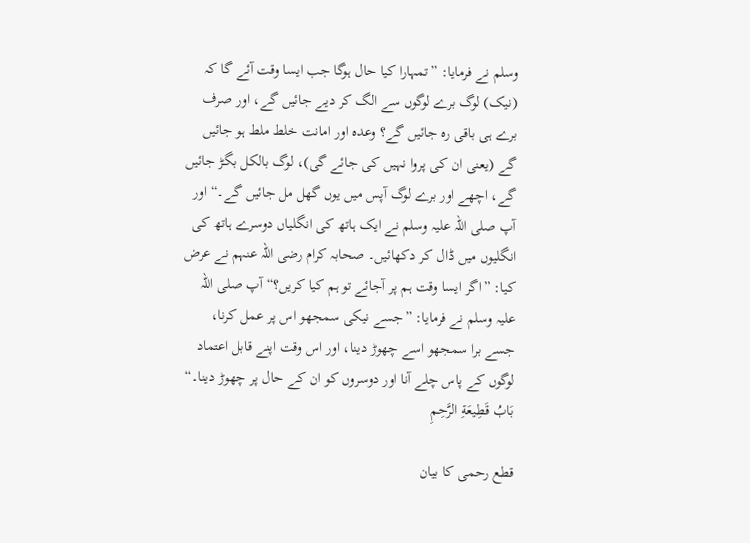وسلم نے فرمایا: ”تمہارا کیا حال ہوگا جب ایسا وقت آئے گا کہ (نیک) لوگ برے لوگوں سے الگ کر دیے جائیں گے، اور صرف برے ہی باقی رہ جائیں گے؟ وعدہ اور امانت خلط ملط ہو جائیں گے (یعنی ان کی پروا نہیں کی جائے گی)، لوگ بالکل بگڑ جائیں گے، اچھے اور برے لوگ آپس میں یوں گھل مل جائیں گے۔“ اور آپ صلی اللہ علیہ وسلم نے ایک ہاتھ کی انگلیاں دوسرے ہاتھ کی انگلیوں میں ڈال کر دکھائیں۔ صحابہ کرام رضی اللہ عنہم نے عرض کیا: ”اگر ایسا وقت ہم پر آجائے تو ہم کیا کریں؟“ آپ صلی اللہ علیہ وسلم نے فرمایا: ”جسے نیکی سمجھو اس پر عمل کرنا، جسے برا سمجھو اسے چھوڑ دینا، اور اس وقت اپنے قابل اعتماد لوگوں کے پاس چلے آنا اور دوسروں کو ان کے حال پر چھوڑ دینا۔“
بَابُ قَطِيعَةِ الرَّحِمِ

قطع رحمی کا بیان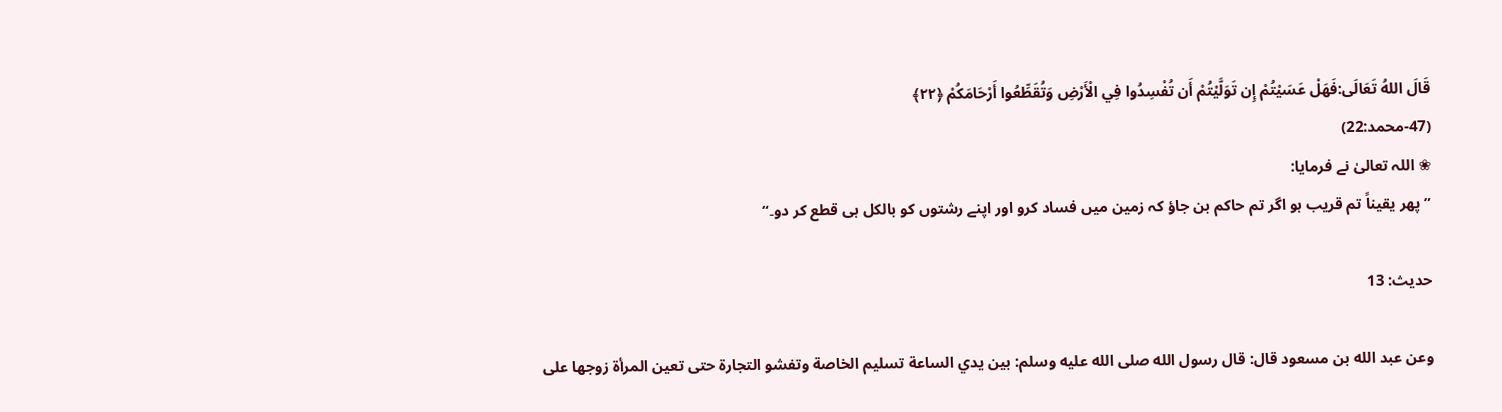قَالَ اللهُ تَعَالَى:فَهَلْ عَسَيْتُمْ إِن تَوَلَّيْتُمْ أَن تُفْسِدُوا فِي الْأَرْضِ وَتُقَطِّعُوا أَرْحَامَكُمْ ﴿٢٢﴾
(47-محمد:22)
❀ اللہ تعالیٰ نے فرمایا:
”پھر یقیناً تم قریب ہو اگر تم حاکم بن جاؤ کہ زمین میں فساد کرو اور اپنے رشتوں کو بالکل ہی قطع کر دو۔“

حدیث: 13

وعن عبد الله بن مسعود قال: قال رسول الله صلى الله عليه وسلم: بين يدي الساعة تسليم الخاصة وتفشو التجارة حتى تعين المرأة زوجها على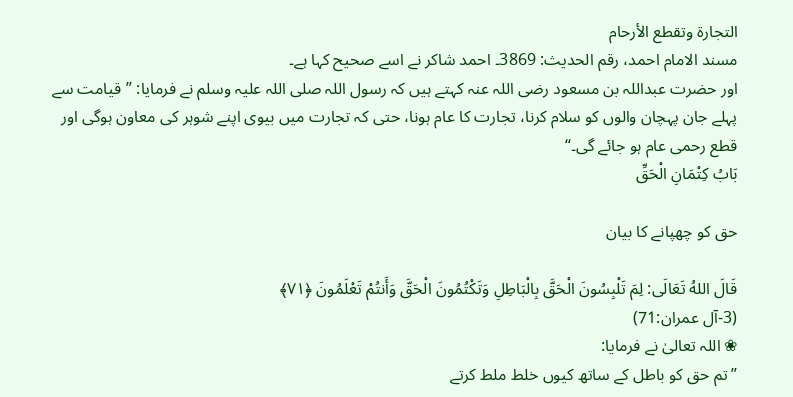التجارة وتقطع الأرحام
مسند الامام احمد، رقم الحدیث: 3869۔ احمد شاکر نے اسے صحیح کہا ہے۔
اور حضرت عبداللہ بن مسعود رضی اللہ عنہ کہتے ہیں کہ رسول اللہ صلی اللہ علیہ وسلم نے فرمایا: ”قیامت سے پہلے جان پہچان والوں کو سلام کرنا، تجارت کا عام ہونا، حتی کہ تجارت میں بیوی اپنے شوہر کی معاون ہوگی اور قطع رحمی عام ہو جائے گی۔“
بَابُ كِتْمَانِ الْحَقِّ

حق کو چھپانے کا بیان

قَالَ اللهُ تَعَالَى: لِمَ تَلْبِسُونَ الْحَقَّ بِالْبَاطِلِ وَتَكْتُمُونَ الْحَقَّ وَأَنتُمْ تَعْلَمُونَ ﴿٧١﴾
(3-آل عمران:71)
❀ اللہ تعالیٰ نے فرمایا:
”تم حق کو باطل کے ساتھ کیوں خلط ملط کرتے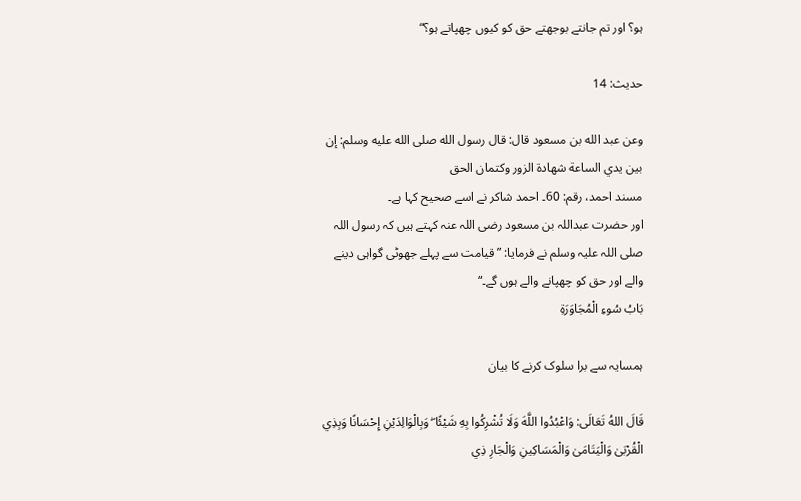ہو؟ اور تم جانتے بوجھتے حق کو کیوں چھپاتے ہو؟“

حدیث: 14

وعن عبد الله بن مسعود قال: قال رسول الله صلى الله عليه وسلم: إن بين يدي الساعة شهادة الزور وكتمان الحق
مسند احمد، رقم: 60۔ احمد شاکر نے اسے صحیح کہا ہے۔
اور حضرت عبداللہ بن مسعود رضی اللہ عنہ کہتے ہیں کہ رسول اللہ صلی اللہ علیہ وسلم نے فرمایا: ”قیامت سے پہلے جھوٹی گواہی دینے والے اور حق کو چھپانے والے ہوں گے۔“
بَابُ سُوءِ الْمُجَاوَرَةِ

ہمسایہ سے برا سلوک کرنے کا بیان

قَالَ اللهُ تَعَالَى: وَاعْبُدُوا اللَّهَ وَلَا تُشْرِكُوا بِهِ شَيْئًا ۖ وَبِالْوَالِدَيْنِ إِحْسَانًا وَبِذِي الْقُرْبَىٰ وَالْيَتَامَىٰ وَالْمَسَاكِينِ وَالْجَارِ ذِي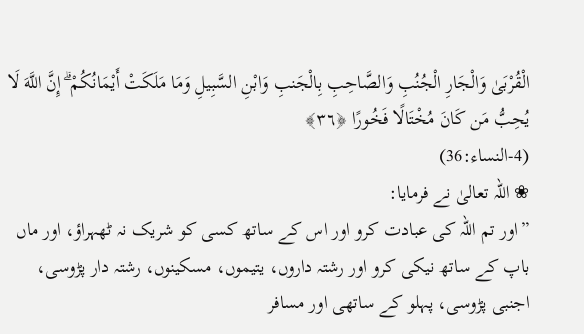الْقُرْبَىٰ وَالْجَارِ الْجُنُبِ وَالصَّاحِبِ بِالْجَنبِ وَابْنِ السَّبِيلِ وَمَا مَلَكَتْ أَيْمَانُكُمْ ۗ إِنَّ اللَّهَ لَا يُحِبُّ مَن كَانَ مُخْتَالًا فَخُورًا ﴿٣٦﴾
(4-النساء:36)
❀ اللہ تعالیٰ نے فرمایا:
”اور تم اللہ کی عبادت کرو اور اس کے ساتھ کسی کو شریک نہ ٹھہراؤ، اور ماں باپ کے ساتھ نیکی کرو اور رشتہ داروں، یتیموں، مسکینوں، رشتہ دار پڑوسی، اجنبی پڑوسی، پہلو کے ساتھی اور مسافر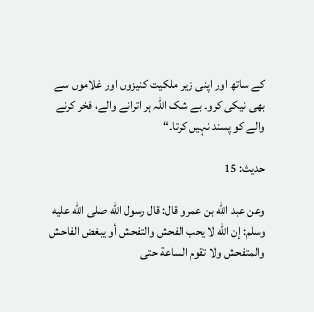کے ساتھ اور اپنی زیر ملکیت کنیزوں اور غلاموں سے بھی نیکی کرو۔ بے شک اللہ ہر اترانے والے، فخر کرنے والے کو پسند نہیں کرتا۔“

حدیث: 15

وعن عبد الله بن عمرو قال: قال رسول الله صلى الله عليه وسلم: إن الله لا يحب الفحش والتفحش أو يبغض الفاحش والمتفحش ولا تقوم الساعة حتى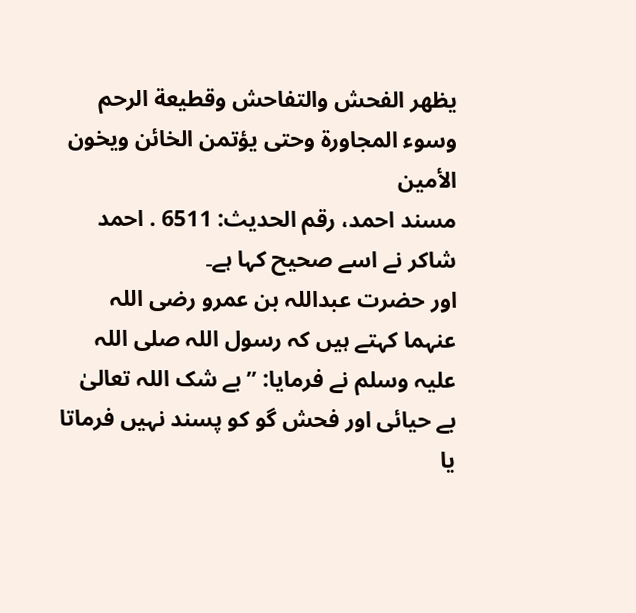يظهر الفحش والتفاحش وقطيعة الرحم وسوء المجاورة وحتى يؤتمن الخائن ويخون الأمين
مسند احمد، رقم الحدیث: 6511 . احمد شاکر نے اسے صحیح کہا ہے۔
اور حضرت عبداللہ بن عمرو رضی اللہ عنہما کہتے ہیں کہ رسول اللہ صلی اللہ علیہ وسلم نے فرمایا: ”بے شک اللہ تعالیٰ بے حیائی اور فحش گو کو پسند نہیں فرماتا یا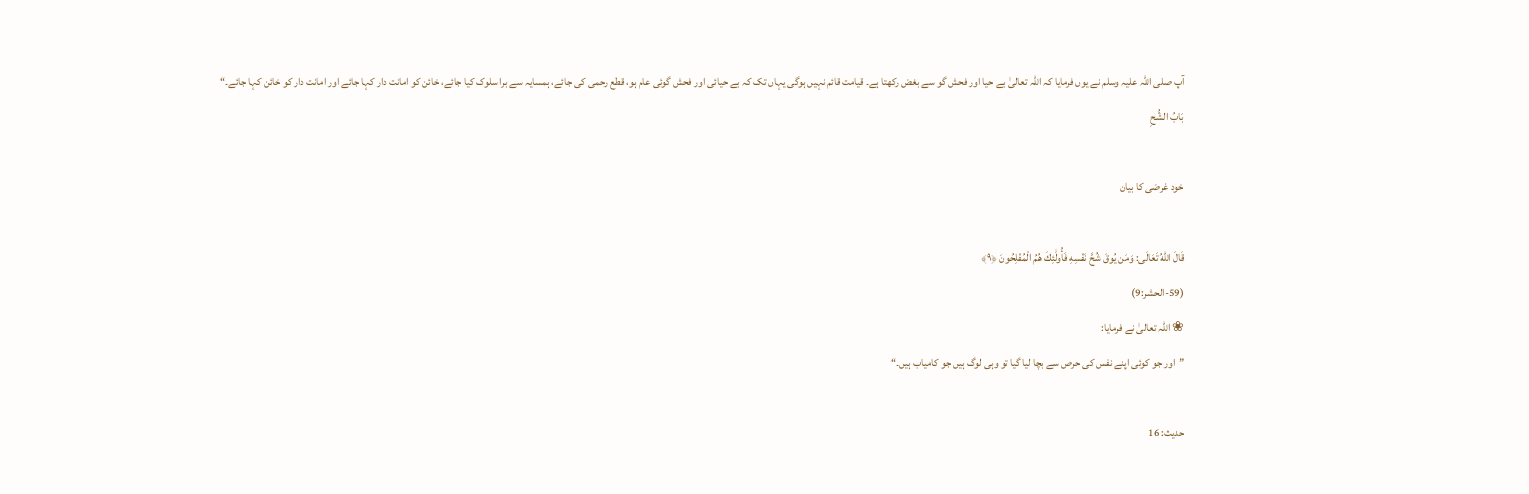آپ صلی اللہ علیہ وسلم نے یوں فرمایا کہ اللہ تعالیٰ بے حیا اور فحش گو سے بغض رکھتا ہے۔ قیامت قائم نہیں ہوگی یہاں تک کہ بے حیائی اور فحش گوئی عام ہو، قطع رحمی کی جائے، ہمسایہ سے برا سلوک کیا جائے، خائن کو امانت دار کہا جائے اور امانت دار کو خائن کہا جائے۔“
بَابُ الشُّحِ

خود غرضی کا بیان

قَالَ اللهُ تَعَالَى: وَمَن يُوقَ شُحَّ نَفْسِهِ فَأُولَٰئِكَ هُمُ الْمُفْلِحُونَ ﴿٩﴾
(59-الحشر:9)
❀ اللہ تعالیٰ نے فرمایا:
”اور جو کوئی اپنے نفس کی حرص سے بچا لیا گیا تو وہی لوگ ہیں جو کامیاب ہیں۔“

حدیث: 16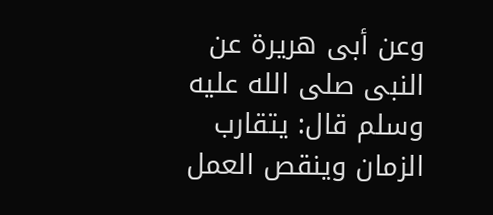وعن أبى هريرة عن النبى صلى الله عليه وسلم قال: يتقارب الزمان وينقص العمل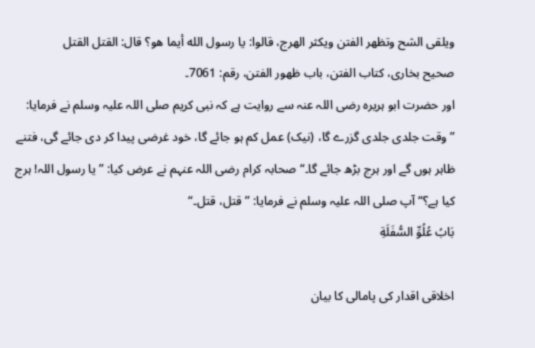ويلقى الشح وتظهر الفتن ويكثر الهرج، قالوا: يا رسول الله أيما هو؟ قال: القتل القتل
صحیح بخاری، کتاب الفتن، باب ظهور الفتن، رقم: 7061۔
اور حضرت ابو ہریرہ رضی اللہ عنہ سے روایت ہے کہ نبی کریم صلی اللہ علیہ وسلم نے فرمایا: ”وقت جلدی جلدی گزرے گا، (نیک) عمل کم ہو جائے گا، خود غرضی پیدا کر دی جائے گی، فتنے ظاہر ہوں گے اور ہرج بڑھ جائے گا۔“ صحابہ کرام رضی اللہ عنہم نے عرض کیا: ”یا رسول اللہ! ہرج کیا ہے؟“ آپ صلی اللہ علیہ وسلم نے فرمایا: ”قتل، قتل۔“
بَابُ عُلُوِّ السُّفَلَةِ

اخلاقی اقدار کی پامالی کا بیان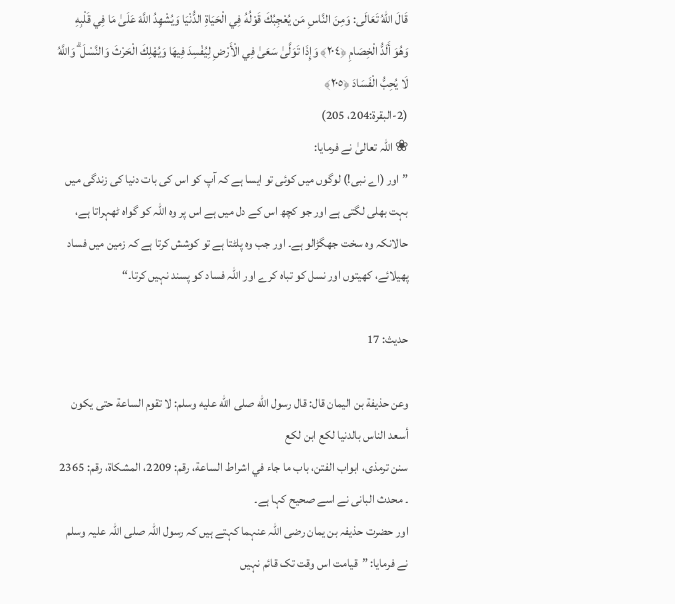قَالَ اللهُ تَعَالَى: وَمِنَ النَّاسِ مَن يُعْجِبُكَ قَوْلُهُ فِي الْحَيَاةِ الدُّنْيَا وَيُشْهِدُ اللَّهَ عَلَىٰ مَا فِي قَلْبِهِ وَهُوَ أَلَدُّ الْخِصَامِ ﴿٢٠٤﴾ وَإِذَا تَوَلَّىٰ سَعَىٰ فِي الْأَرْضِ لِيُفْسِدَ فِيهَا وَيُهْلِكَ الْحَرْثَ وَالنَّسْلَ ۗ وَاللَّهُ لَا يُحِبُّ الْفَسَادَ ﴿٢٠٥﴾
(2-البقرة:204، 205)
❀ اللہ تعالیٰ نے فرمایا:
”اور (اے نبی!) لوگوں میں کوئی تو ایسا ہے کہ آپ کو اس کی بات دنیا کی زندگی میں بہت بھلی لگتی ہے اور جو کچھ اس کے دل میں ہے اس پر وہ اللہ کو گواہ ٹھہراتا ہے، حالانکہ وہ سخت جھگڑالو ہے۔ اور جب وہ پلٹتا ہے تو کوشش کرتا ہے کہ زمین میں فساد پھیلائے، کھیتوں اور نسل کو تباہ کرے اور اللہ فساد کو پسند نہیں کرتا۔“

حدیث: 17

وعن حذيفة بن اليمان قال: قال رسول الله صلى الله عليه وسلم: لا تقوم الساعة حتى يكون أسعد الناس بالدنيا لكع ابن لكع
سنن ترمذی، ابواب الفتن، باب ما جاء في اشراط الساعة، رقم: 2209، المشكاة، رقم: 2365 ۔ محدث البانی نے اسے صحیح کہا ہے۔
اور حضرت حذیفہ بن یمان رضی اللہ عنہما کہتے ہیں کہ رسول اللہ صلی اللہ علیہ وسلم نے فرمایا: ”قیامت اس وقت تک قائم نہیں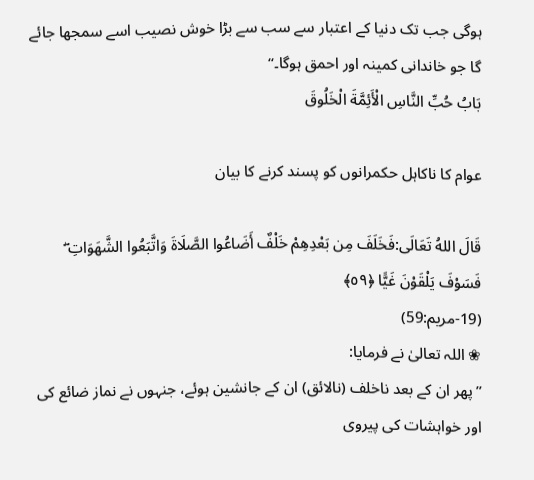ہوگی جب تک دنیا کے اعتبار سے سب سے بڑا خوش نصیب اسے سمجھا جائے گا جو خاندانی کمینہ اور احمق ہوگا۔“
بَابُ حُبِّ النَّاسِ الْأَئِمَّةَ الْخَلُوقَ

عوام کا ناکاہل حکمرانوں کو پسند کرنے کا بیان

قَالَ اللهُ تَعَالَى:فَخَلَفَ مِن بَعْدِهِمْ خَلْفٌ أَضَاعُوا الصَّلَاةَ وَاتَّبَعُوا الشَّهَوَاتِ ۖ فَسَوْفَ يَلْقَوْنَ غَيًّا ﴿٥٩﴾
(19-مريم:59)
❀ اللہ تعالیٰ نے فرمایا:
”پھر ان کے بعد ناخلف (نالائق) ان کے جانشین ہوئے، جنہوں نے نماز ضائع کی اور خواہشات کی پیروی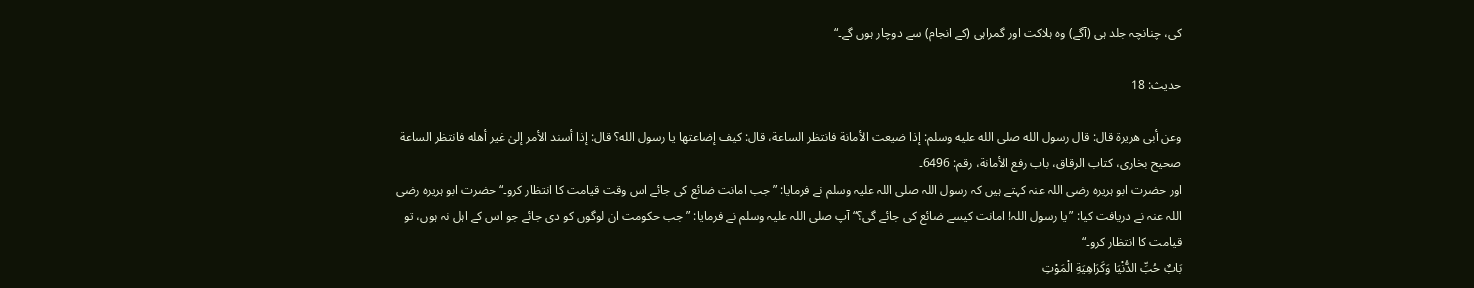کی، چنانچہ جلد ہی (آگے) وہ ہلاکت اور گمراہی (کے انجام) سے دوچار ہوں گے۔“

حدیث: 18

وعن أبى هريرة قال: قال رسول الله صلى الله عليه وسلم: إذا ضيعت الأمانة فانتظر الساعة، قال: كيف إضاعتها يا رسول الله؟ قال: إذا أسند الأمر إلىٰ غير أهله فانتظر الساعة
صحیح بخاری، کتاب الرقاق، باب رفع الأمانة، رقم: 6496۔
اور حضرت ابو ہریرہ رضی اللہ عنہ کہتے ہیں کہ رسول اللہ صلی اللہ علیہ وسلم نے فرمایا: ”جب امانت ضائع کی جائے اس وقت قیامت کا انتظار کرو۔“ حضرت ابو ہریرہ رضی اللہ عنہ نے دریافت کیا: ”یا رسول اللہ! امانت کیسے ضائع کی جائے گی؟“ آپ صلی اللہ علیہ وسلم نے فرمایا: ”جب حکومت ان لوگوں کو دی جائے جو اس کے اہل نہ ہوں، تو قیامت کا انتظار کرو۔“
بَابٌ حُبِّ الدُّنْيَا وَكَرَاهِيَةِ الْمَوْتِ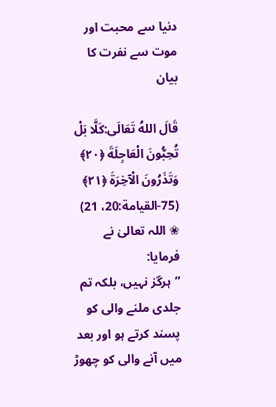دنیا سے محبت اور موت سے نفرت کا بیان

قَالَ اللهُ تَعَالَى:كَلَّا بَلْ تُحِبُّونَ الْعَاجِلَةَ ﴿٢٠﴾ وَتَذَرُونَ الْآخِرَةَ ﴿٢١﴾
(75-القيامة:20، 21)
❀ اللہ تعالیٰ نے فرمایا:
”ہرگز نہیں، بلکہ تم جلدی ملنے والی کو پسند کرتے ہو اور بعد میں آنے والی کو چھوڑ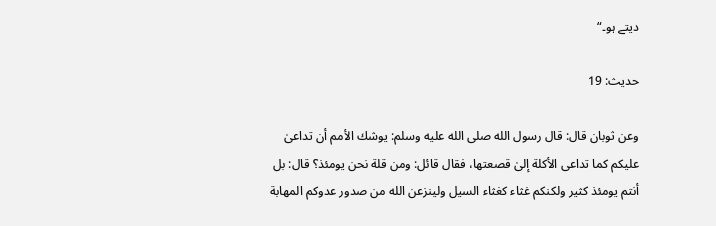دیتے ہو۔“

حدیث: 19

وعن ثوبان قال: قال رسول الله صلى الله عليه وسلم: يوشك الأمم أن تداعىٰ عليكم كما تداعى الأكلة إلىٰ قصعتها، فقال قائل: ومن قلة نحن يومئذ؟ قال: بل أنتم يومئذ كثير ولكنكم غثاء كغثاء السيل ولينزعن الله من صدور عدوكم المهابة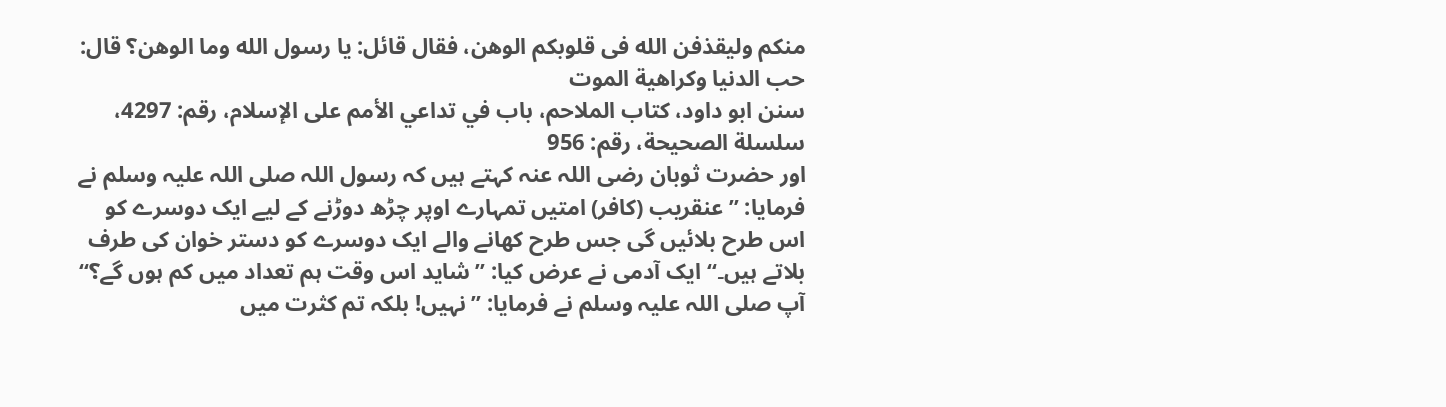منكم وليقذفن الله فى قلوبكم الوهن، فقال قائل: يا رسول الله وما الوهن؟ قال: حب الدنيا وكراهية الموت
سنن ابو داود، کتاب الملاحم، باب في تداعي الأمم على الإسلام، رقم: 4297، سلسلة الصحيحة، رقم: 956
اور حضرت ثوبان رضی اللہ عنہ کہتے ہیں کہ رسول اللہ صلی اللہ علیہ وسلم نے فرمایا: ”عنقریب (کافر) امتیں تمہارے اوپر چڑھ دوڑنے کے لیے ایک دوسرے کو اس طرح بلائیں گی جس طرح کھانے والے ایک دوسرے کو دستر خوان کی طرف بلاتے ہیں۔“ ایک آدمی نے عرض کیا: ”شاید اس وقت ہم تعداد میں کم ہوں گے؟“ آپ صلی اللہ علیہ وسلم نے فرمایا: ”نہیں! بلکہ تم کثرت میں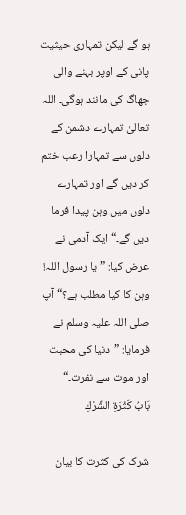ہو گے لیکن تمہاری حیثیت پانی کے اوپر بہنے والی جھاگ کی مانند ہوگی۔ اللہ تعالیٰ تمہارے دشمن کے دلوں سے تمہارا رعب ختم کر دیں گے اور تمہارے دلوں میں وہن پیدا فرما دیں گے۔“ ایک آدمی نے عرض کیا: ”یا رسول اللہ! وہن کا کیا مطلب ہے؟“ آپ صلی اللہ علیہ وسلم نے فرمایا: ”دنیا کی محبت اور موت سے نفرت۔“
بَابُ كَثْرَةِ الشِّرْكِ

شرک کی کثرت کا بیان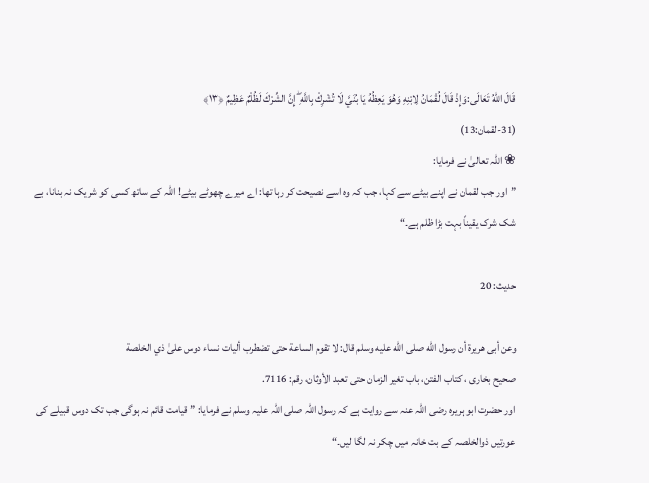قَالَ اللهُ تَعَالَى:وَإِذْ قَالَ لُقْمَانُ لِابْنِهِ وَهُوَ يَعِظُهُ يَا بُنَيَّ لَا تُشْرِكْ بِاللَّهِ ۖ إِنَّ الشِّرْكَ لَظُلْمٌ عَظِيمٌ ﴿١٣﴾
(31-لقمان:13)
❀ اللہ تعالیٰ نے فرمایا:
”اور جب لقمان نے اپنے بیٹے سے کہا، جب کہ وہ اسے نصیحت کر رہا تھا: اے میرے چھوٹے بیٹے! اللہ کے ساتھ کسی کو شریک نہ بنانا، بے شک شرک یقیناً بہت بڑا ظلم ہے۔“

حدیث: 20

وعن أبى هريرة أن رسول الله صلى الله عليه وسلم قال: لا تقوم الساعة حتى تضطرب أليات نساء دوس علىٰ ذي الخلصة
صحیح بخاری ، کتاب الفتن، باب تغير الزمان حتى تعبد الأوثان، رقم: 7116.
اور حضرت ابو ہریرہ رضی اللہ عنہ سے روایت ہے کہ رسول اللہ صلی اللہ علیہ وسلم نے فرمایا: ”قیامت قائم نہ ہوگی جب تک دوس قبیلے کی عورتیں ذوالخلصہ کے بت خانہ میں چکر نہ لگا لیں۔“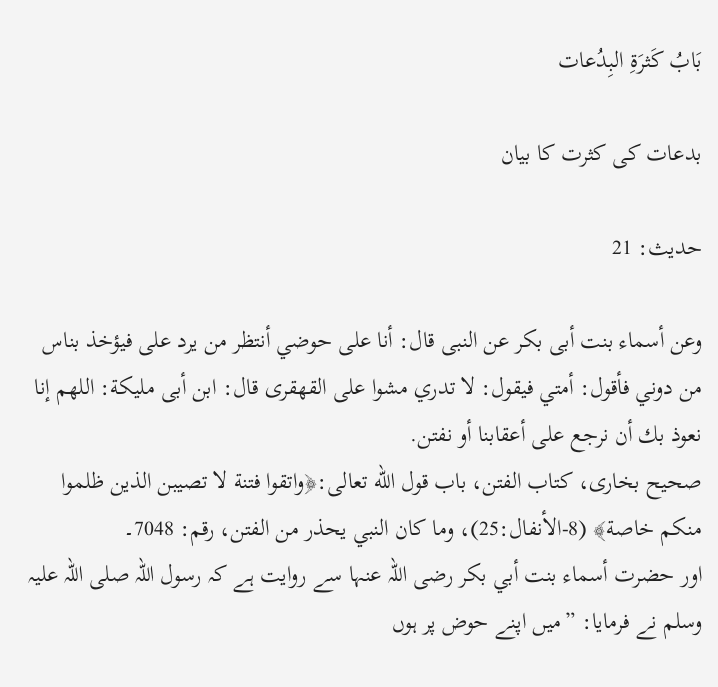بَابُ كَثرَةِ البِدُعات

بدعات کی کثرت کا بیان

حدیث: 21

وعن أسماء بنت أبى بكر عن النبى قال: أنا على حوضي أنتظر من يرد على فيؤخذ بناس من دوني فأقول: أمتي فيقول: لا تدري مشوا على القهقرى قال: ابن أبى مليكة: اللهم إنا نعوذ بك أن نرجع على أعقابنا أو نفتن.
صحیح بخاری، کتاب الفتن، باب قول الله تعالى:﴿واتقوا فتنة لا تصيبن الذين ظلموا منكم خاصة﴾ (8-الأنفال:25)، وما كان النبي يحذر من الفتن، رقم: 7048۔
اور حضرت أسماء بنت أبي بكر رضی اللہ عنہا سے روایت ہے کہ رسول اللہ صلی اللہ علیہ وسلم نے فرمایا: ”میں اپنے حوض پر ہوں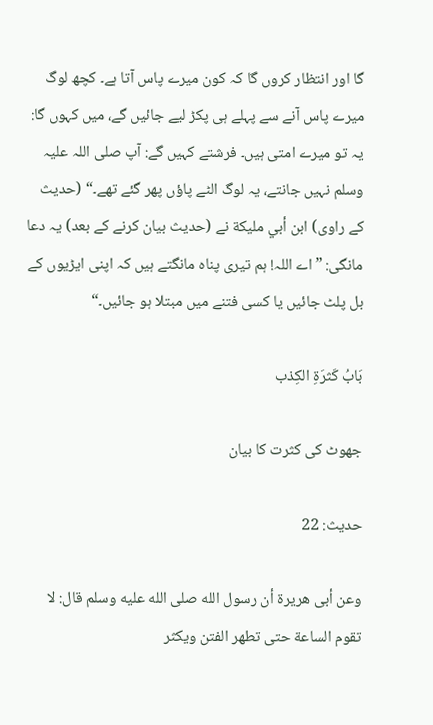گا اور انتظار کروں گا کہ کون میرے پاس آتا ہے۔ کچھ لوگ میرے پاس آنے سے پہلے ہی پکڑ لیے جائیں گے، میں کہوں گا: یہ تو میرے امتی ہیں۔ فرشتے کہیں گے: آپ صلی اللہ علیہ وسلم نہیں جانتے، یہ لوگ الٹے پاؤں پھر گئے تھے۔“ (حدیث کے راوی) ابن أبي مليكة نے (حدیث بیان کرنے کے بعد) یہ دعا مانگی: ”اے اللہ! ہم تیری پناہ مانگتے ہیں کہ اپنی ایڑیوں کے بل پلٹ جائیں یا کسی فتنے میں مبتلا ہو جائیں۔“

بَابُ كَثرَةِ الكِذب

جھوٹ کی کثرت کا بیان

حدیث: 22

وعن أبى هريرة أن رسول الله صلى الله عليه وسلم قال: لا تقوم الساعة حتى تطهر الفتن ويكثر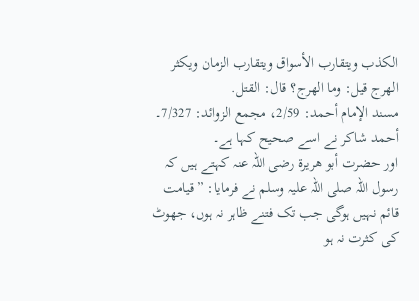الكذب ويتقارب الأسواق ويتقارب الزمان ويكثر الهرج قيل: وما الهرج؟ قال: القتل.
مسند الإمام أحمد: 2/59، مجمع الزوائد: 7/327۔ أحمد شاكر نے اسے صحیح کہا ہے۔
اور حضرت أبو هريرة رضی اللہ عنہ کہتے ہیں کہ رسول اللہ صلی اللہ علیہ وسلم نے فرمایا: ”قیامت قائم نہیں ہوگی جب تک فتنے ظاہر نہ ہوں، جھوٹ کی کثرت نہ ہو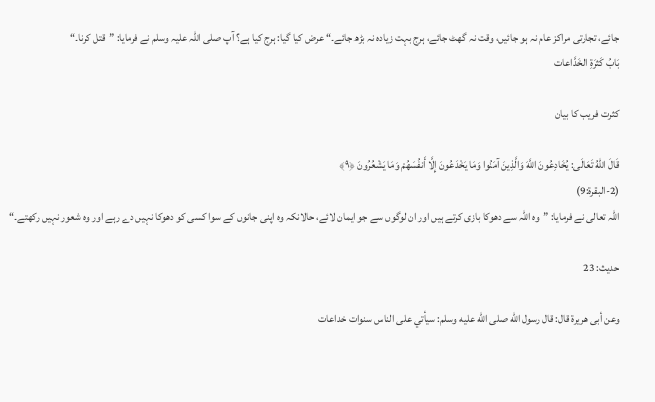جائے، تجارتی مراکز عام نہ ہو جائیں، وقت نہ گھٹ جائے، ہرج بہت زیادہ نہ بڑھ جائے۔“ عرض کیا گیا: ہرج کیا ہے؟ آپ صلی اللہ علیہ وسلم نے فرمایا: ”قتل کرنا۔“
بَابُ كَثرَةِ الخَدَّاعات

کثرت فریب کا بیان

قَالَ اللهُ تَعَالَى: يُخَادِعُونَ اللَّهَ وَالَّذِينَ آمَنُوا وَمَا يَخْدَعُونَ إِلَّا أَنفُسَهُمْ وَمَا يَشْعُرُونَ ﴿٩﴾
(2-البقرة:9)
اللہ تعالى نے فرمایا: ”وہ اللہ سے دھوکا بازی کرتے ہیں اور ان لوگوں سے جو ایمان لائے، حالانکہ وہ اپنی جانوں کے سوا کسی کو دھوکا نہیں دے رہے اور وہ شعور نہیں رکھتے۔“

حدیث: 23

وعن أبى هريرة قال: قال رسول الله صلى الله عليه وسلم: سيأتي على الناس سنوات خداعات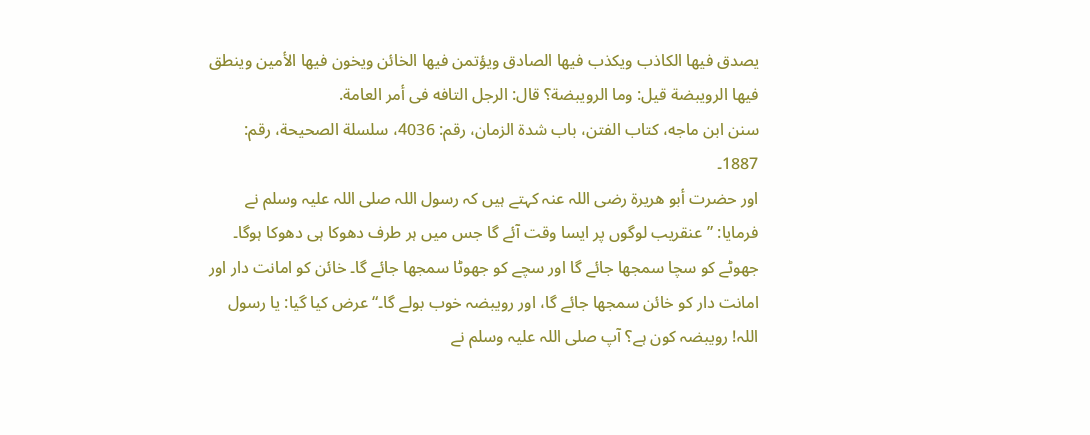يصدق فيها الكاذب ويكذب فيها الصادق ويؤتمن فيها الخائن ويخون فيها الأمين وينطق فيها الرويبضة قيل: وما الرويبضة؟ قال: الرجل التافه فى أمر العامة.
سنن ابن ماجه، کتاب الفتن، باب شدة الزمان، رقم: 4036، سلسلة الصحيحة، رقم: 1887۔
اور حضرت أبو هريرة رضی اللہ عنہ کہتے ہیں کہ رسول اللہ صلی اللہ علیہ وسلم نے فرمایا: ”عنقریب لوگوں پر ایسا وقت آئے گا جس میں ہر طرف دھوکا ہی دھوکا ہوگا۔ جھوٹے کو سچا سمجھا جائے گا اور سچے کو جھوٹا سمجھا جائے گا۔ خائن کو امانت دار اور امانت دار کو خائن سمجھا جائے گا، اور رویبضہ خوب بولے گا۔“ عرض کیا گیا: یا رسول اللہ! رویبضہ کون ہے؟ آپ صلی اللہ علیہ وسلم نے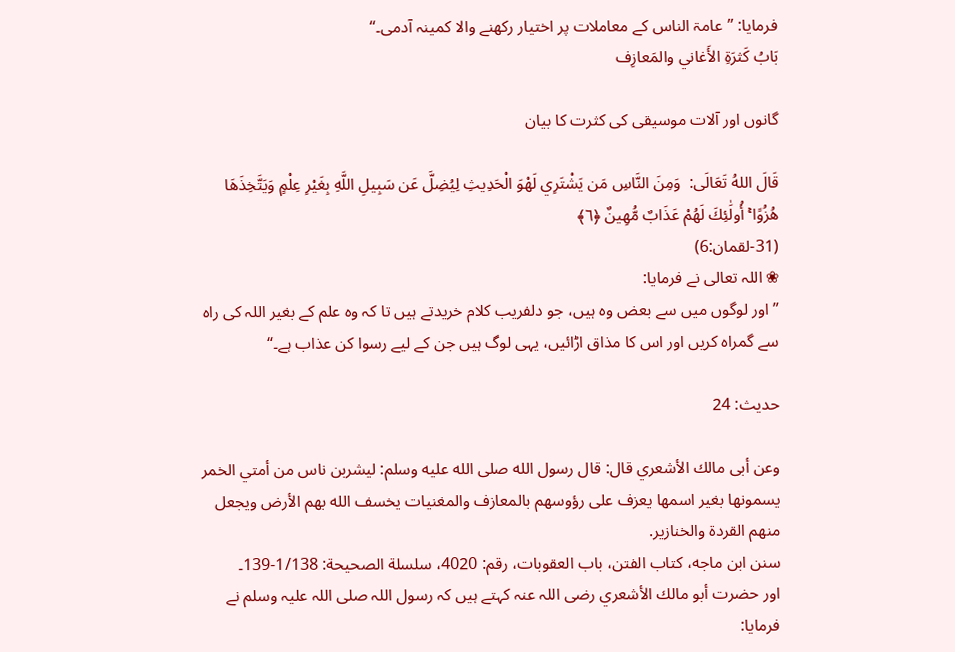فرمایا: ”عامۃ الناس کے معاملات پر اختیار رکھنے والا کمینہ آدمی۔“
بَابُ كَثرَةِ الأَغاني والمَعازِف

گانوں اور آلات موسیقی کی کثرت کا بیان

قَالَ اللهُ تَعَالَى:  وَمِنَ النَّاسِ مَن يَشْتَرِي لَهْوَ الْحَدِيثِ لِيُضِلَّ عَن سَبِيلِ اللَّهِ بِغَيْرِ عِلْمٍ وَيَتَّخِذَهَا هُزُوًا ۚ أُولَٰئِكَ لَهُمْ عَذَابٌ مُّهِينٌ ﴿٦﴾
(31-لقمان:6)
❀ اللہ تعالى نے فرمایا:
”اور لوگوں میں سے بعض وہ ہیں، جو دلفریب کلام خریدتے ہیں تا کہ وہ علم کے بغیر اللہ کی راہ سے گمراہ کریں اور اس کا مذاق اڑائیں، یہی لوگ ہیں جن کے لیے رسوا کن عذاب ہے۔“

حدیث: 24

وعن أبى مالك الأشعري قال: قال رسول الله صلى الله عليه وسلم: ليشربن ناس من أمتي الخمر يسمونها بغير اسمها يعزف على رؤوسهم بالمعازف والمغنيات يخسف الله بهم الأرض ويجعل منهم القردة والخنازير.
سنن ابن ماجه، کتاب الفتن، باب العقوبات، رقم: 4020، سلسلة الصحيحة: 1/138-139۔
اور حضرت أبو مالك الأشعري رضی اللہ عنہ کہتے ہیں کہ رسول اللہ صلی اللہ علیہ وسلم نے فرمایا: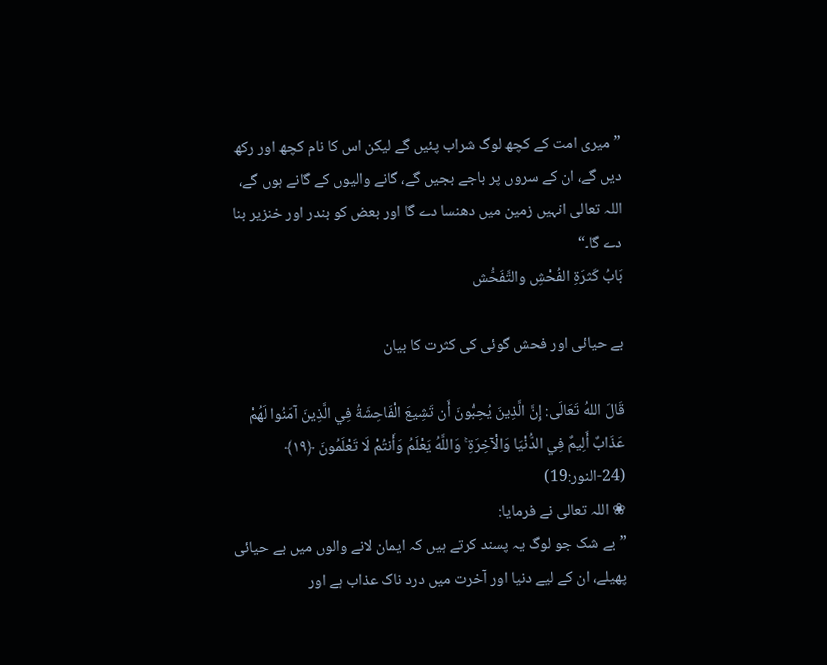”میری امت کے کچھ لوگ شراب پئیں گے لیکن اس کا نام کچھ اور رکھ دیں گے، ان کے سروں پر باجے بجیں گے، گانے والیوں کے گانے ہوں گے، اللہ تعالى انہیں زمین میں دھنسا دے گا اور بعض کو بندر اور خنزیر بنا دے گا۔“
بَابُ كَثرَةِ الفُحْشِ والتَّفَحُّش

بے حیائی اور فحش گوئی کی کثرت کا بیان

قَالَ اللهُ تَعَالَى: إِنَّ الَّذِينَ يُحِبُّونَ أَن تَشِيعَ الْفَاحِشَةُ فِي الَّذِينَ آمَنُوا لَهُمْ عَذَابٌ أَلِيمٌ فِي الدُّنْيَا وَالْآخِرَةِ ۚ وَاللَّهُ يَعْلَمُ وَأَنتُمْ لَا تَعْلَمُونَ ﴿١٩﴾
(24-النور:19)
❀ اللہ تعالى نے فرمایا:
”بے شک جو لوگ یہ پسند کرتے ہیں کہ ایمان لانے والوں میں بے حیائی پھیلے، ان کے لیے دنیا اور آخرت میں درد ناک عذاب ہے اور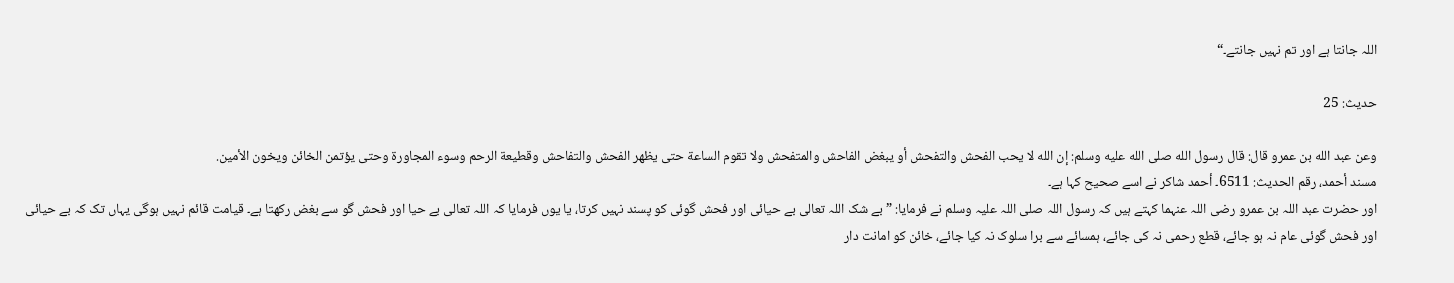اللہ جانتا ہے اور تم نہیں جانتے۔“

حدیث: 25

وعن عبد الله بن عمرو قال: قال رسول الله صلى الله عليه وسلم: إن الله لا يحب الفحش والتفحش أو يبغض الفاحش والمتفحش ولا تقوم الساعة حتى يظهر الفحش والتفاحش وقطيعة الرحم وسوء المجاورة وحتى يؤتمن الخائن ويخون الأمين.
مسند أحمد، رقم الحدیث: 6511۔ أحمد شاكر نے اسے صحیح کہا ہے۔
اور حضرت عبد اللہ بن عمرو رضی اللہ عنہما کہتے ہیں کہ رسول اللہ صلی اللہ علیہ وسلم نے فرمایا: ”بے شک اللہ تعالى بے حیائی اور فحش گوئی کو پسند نہیں کرتا، یا یوں فرمایا کہ اللہ تعالى بے حیا اور فحش گو سے بغض رکھتا ہے۔ قیامت قائم نہیں ہوگی یہاں تک کہ بے حیائی اور فحش گوئی عام نہ ہو جائے، قطع رحمی نہ کی جائے، ہمسائے سے برا سلوک نہ کیا جائے، خائن کو امانت دار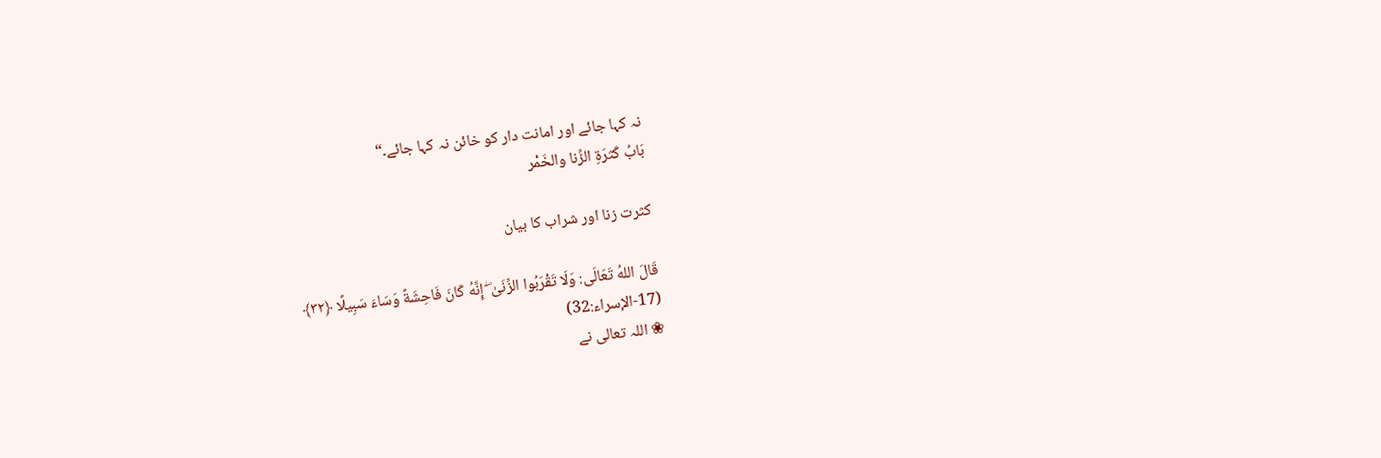نہ کہا جائے اور امانت دار کو خائن نہ کہا جائے۔“
بَابُ كَثرَةِ الزِّنا والخَمْر

کثرت زنا اور شراب کا بیان

قَالَ اللهُ تَعَالَى: وَلَا تَقْرَبُوا الزِّنَىٰ ۖ إِنَّهُ كَانَ فَاحِشَةً وَسَاءَ سَبِيلًا ﴿٣٢﴾
(17-الإسراء:32)
❀ اللہ تعالى نے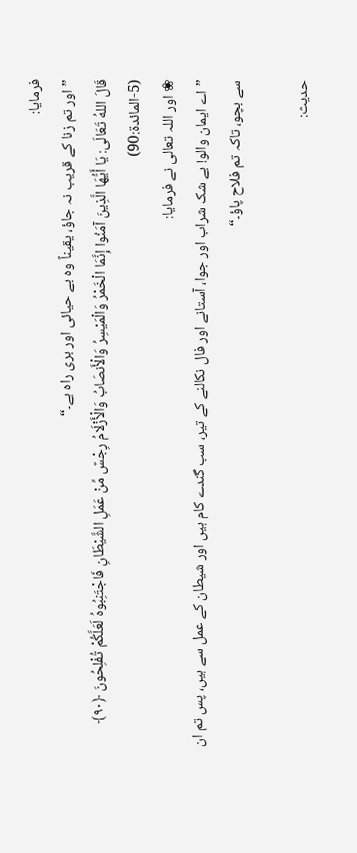فرمایا:
”اور تم زنا کے قریب نہ جاؤ، یقیناً وہ بے حیائی اور بری راہ ہے۔“
قَالَ اللهُ تَعَالَى: يَا أَيُّهَا الَّذِينَ آمَنُوا إِنَّمَا الْخَمْرُ وَالْمَيْسِرُ وَالْأَنصَابُ وَالْأَزْلَامُ رِجْسٌ مِّنْ عَمَلِ الشَّيْطَانِ فَاجْتَنِبُوهُ لَعَلَّكُمْ تُفْلِحُونَ ﴿٩٠﴾
(5-المائدة:90)
❀ اور اللہ تعالى نے فرمایا:
”اے ایمان والو! بے شک شراب اور جوا، آستانے اور فال نکالنے کے تیر، سب گندے کام ہیں اور شیطان کے عمل سے ہیں، پس تم ان سے بچو، تاکہ تم فلاح پاؤ۔“

حدیث: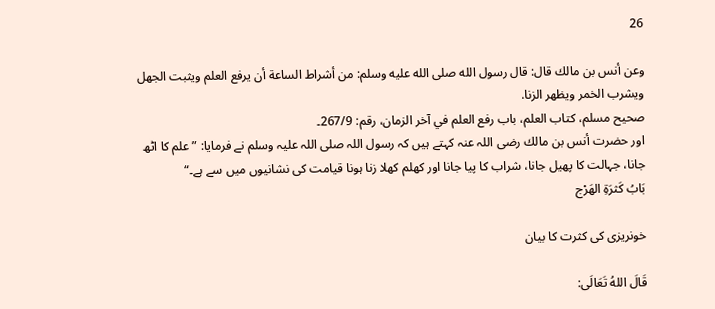26

وعن أنس بن مالك قال: قال رسول الله صلى الله عليه وسلم: من أشراط الساعة أن يرفع العلم ويثبت الجهل ويشرب الخمر ويظهر الزنا.
صحیح مسلم، کتاب العلم، باب رفع العلم في آخر الزمان، رقم: 267/9۔
اور حضرت أنس بن مالك رضی اللہ عنہ کہتے ہیں کہ رسول اللہ صلی اللہ علیہ وسلم نے فرمایا: ”علم کا اٹھ جانا، جہالت کا پھیل جانا، شراب کا پیا جانا اور کھلم کھلا زنا ہونا قیامت کی نشانیوں میں سے ہے۔“
بَابُ كَثرَةِ الهَرْج

خونریزی کی کثرت کا بیان

قَالَ اللهُ تَعَالَى: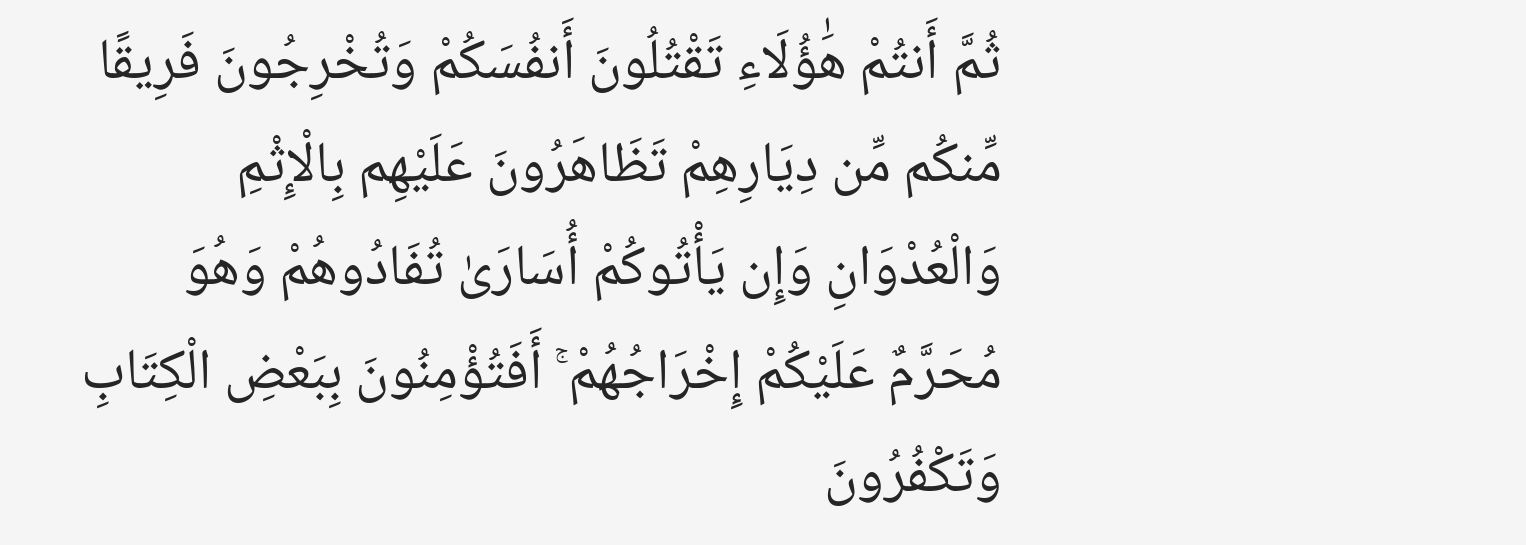ثُمَّ أَنتُمْ هَٰؤُلَاءِ تَقْتُلُونَ أَنفُسَكُمْ وَتُخْرِجُونَ فَرِيقًا مِّنكُم مِّن دِيَارِهِمْ تَظَاهَرُونَ عَلَيْهِم بِالْإِثْمِ وَالْعُدْوَانِ وَإِن يَأْتُوكُمْ أُسَارَىٰ تُفَادُوهُمْ وَهُوَ مُحَرَّمٌ عَلَيْكُمْ إِخْرَاجُهُمْ ۚ أَفَتُؤْمِنُونَ بِبَعْضِ الْكِتَابِ وَتَكْفُرُونَ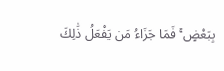بِبَعْضٍ ۚ فَمَا جَزَاءُ مَن يَفْعَلُ ذَٰلِكَ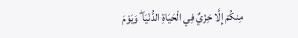مِنكُمْ إِلَّا خِزْيٌ فِي الْحَيَاةِ الدُّنْيَا ۖ وَيَوْمَ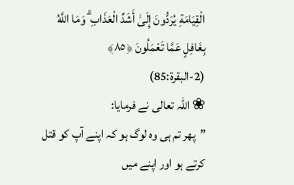الْقِيَامَةِ يُرَدُّونَ إِلَىٰ أَشَدِّ الْعَذَابِ ۗ وَمَا اللَّهُ بِغَافِلٍ عَمَّا تَعْمَلُونَ ﴿٨٥﴾
(2-البقرة:85)
❀ اللہ تعالى نے فرمایا:
”پھر تم ہی وہ لوگ ہو کہ اپنے آپ کو قتل کرتے ہو اور اپنے میں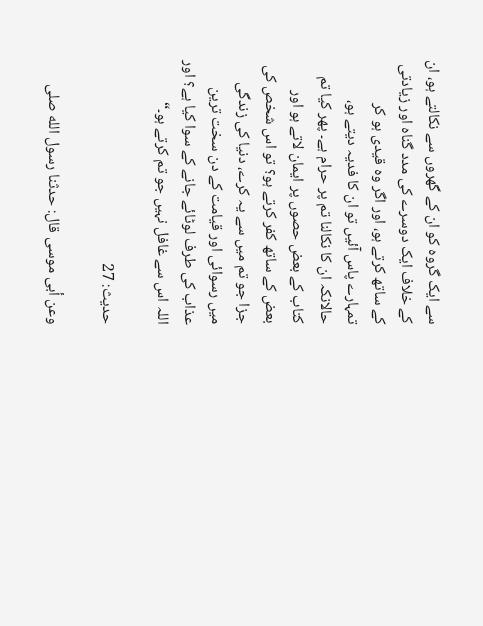سے ایک گروہ کو ان کے گھروں سے نکالتے ہو، ان کے خلاف ایک دوسرے کی مدد گناہ اور زیادتی کے ساتھ کرتے ہو، اور اگر وہ قیدی ہو کر تمہارے پاس آئیں تو ان کا فدیہ دیتے ہو، حالانکہ ان کا نکالنا تم پر حرام ہے۔ پھر کیا تم کتاب کے بعض حصوں پر ایمان لاتے ہو اور بعض کے ساتھ کفر کرتے ہو؟ تو اس شخص کی جزا جو تم میں سے یہ کرے، دنیا کی زندگی میں رسوائی اور قیامت کے دن سخت ترین عذاب کی طرف لوٹائے جانے کے سوا کیا ہے؟ اور اللہ اس سے غافل نہیں جو تم کرتے ہو۔“

حدیث: 27

وعن أبى موسى قال: حدثنا رسول الله صلى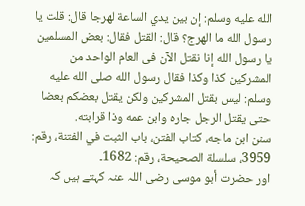الله عليه وسلم: إن بين يدي الساعة لهرجا قال: قلت يا رسول الله ما الهرج؟ قال: القتل فقال: بعض المسلمين يا رسول الله إنا نقتل الآن فى العام الواحد من المشركين كذا وكذا فقال رسول الله صلى الله عليه وسلم: ليس بقتل المشركين ولكن يقتل بعضكم بعضا حتى يقتل الرجل جاره وابن عمه وذا قرابته.
سنن ابن ماجه، کتاب الفتن، باب الثبت في الفتنة، رقم: 3959، سلسلة الصحيحة، رقم: 1682۔
اور حضرت أبو موسى رضی اللہ عنہ کہتے ہیں کہ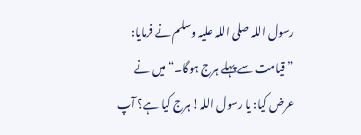رسول اللہ صلی اللہ علیہ وسلم نے فرمایا: ”قیامت سے پہلے ہرج ہوگا۔“ میں نے عرض کیا: یا رسول اللہ! ہرج کیا ہے؟ آپ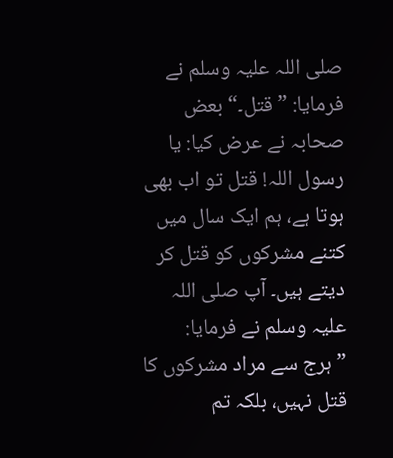صلی اللہ علیہ وسلم نے فرمایا: ”قتل۔“ بعض صحابہ نے عرض کیا: یا رسول اللہ! قتل تو اب بھی ہوتا ہے، ہم ایک سال میں کتنے مشرکوں کو قتل کر دیتے ہیں۔ آپ صلی اللہ علیہ وسلم نے فرمایا: ”ہرج سے مراد مشرکوں کا قتل نہیں، بلکہ تم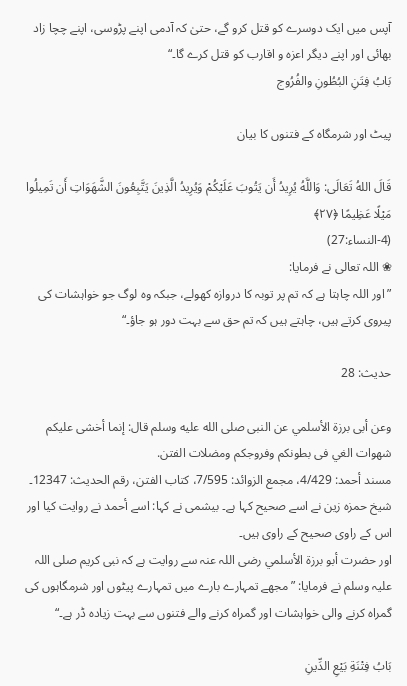آپس میں ایک دوسرے کو قتل کرو گے، حتیٰ کہ آدمی اپنے پڑوسی، اپنے چچا زاد بھائی اور اپنے دیگر اعزہ و اقارب کو قتل کرے گا۔“
بَابُ فِتَنِ البُطُونِ والفُرُوج

پیٹ اور شرمگاہ کے فتنوں کا بیان

قَالَ اللهُ تَعَالَى: وَاللَّهُ يُرِيدُ أَن يَتُوبَ عَلَيْكُمْ وَيُرِيدُ الَّذِينَ يَتَّبِعُونَ الشَّهَوَاتِ أَن تَمِيلُوا مَيْلًا عَظِيمًا ﴿٢٧﴾
(4-النساء:27)
❀ اللہ تعالى نے فرمایا:
”اور اللہ چاہتا ہے کہ تم پر توبہ کا دروازہ کھولے، جبکہ وہ لوگ جو خواہشات کی پیروی کرتے ہیں، چاہتے ہیں کہ تم حق سے بہت دور ہو جاؤ۔“

حدیث: 28

وعن أبى برزة الأسلمي عن النبى صلى الله عليه وسلم قال: إنما أخشى عليكم شهوات الغي فى بطونكم وفروجكم ومضلات الفتن.
مسند أحمد: 4/429، مجمع الزوائد: 7/595، كتاب الفتن، رقم الحديث: 12347۔ شیخ حمزہ زین نے اسے صحیح کہا ہے۔ بیشمی نے کہا: اسے أحمد نے روایت کیا اور اس کے راوی صحیح کے راوی ہیں۔
اور حضرت أبو برزة الأسلمي رضی اللہ عنہ سے روایت ہے کہ نبی کریم صلی اللہ علیہ وسلم نے فرمایا: ”مجھے تمہارے بارے میں تمہارے پیٹوں اور شرمگاہوں کی گمراہ کرنے والی خواہشات اور گمراہ کرنے والے فتنوں سے بہت زیادہ ڈر ہے۔“

بَابُ فِتْنَةِ بَيْعِ الدِّينِ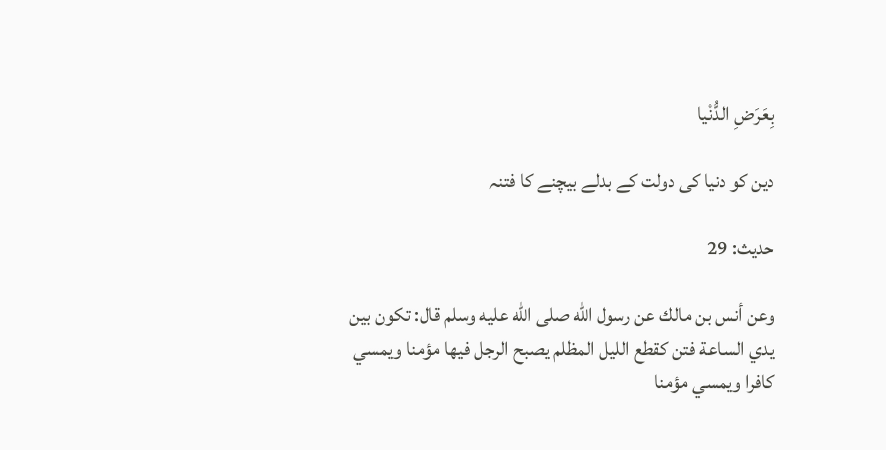بِعَرَضِ الدُّنْيا

دین کو دنیا کی دولت کے بدلے بیچنے کا فتنہ

حدیث: 29

وعن أنس بن مالك عن رسول الله صلى الله عليه وسلم قال: تكون بين يدي الساعة فتن كقطع الليل المظلم يصبح الرجل فيها مؤمنا ويمسي كافرا ويمسي مؤمنا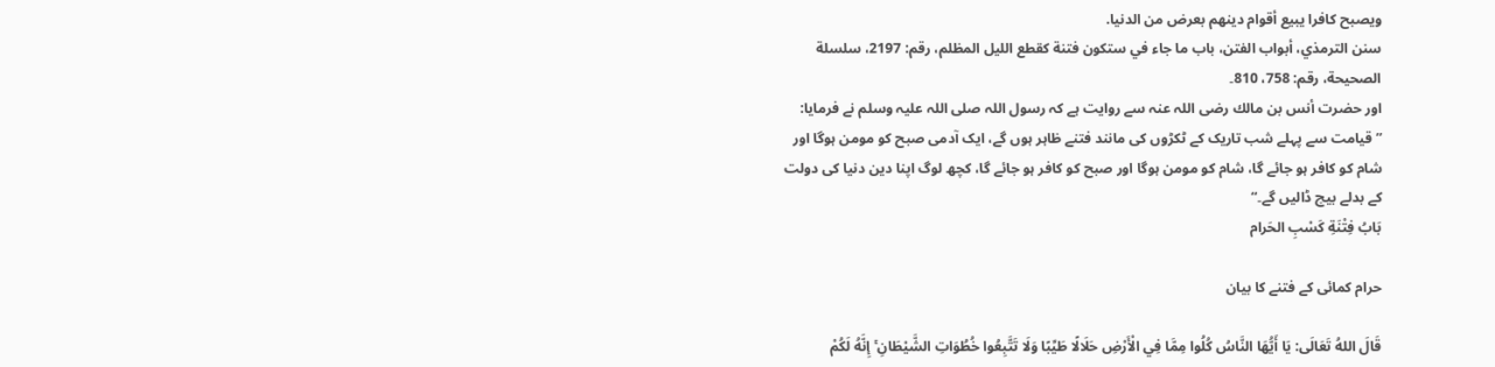ويصبح كافرا يبيع أقوام دينهم بعرض من الدنيا.
سنن الترمذي، أبواب الفتن، باب ما جاء في ستكون فتنة كقطع الليل المظلم، رقم: 2197، سلسلة الصحيحة، رقم: 758، 810۔
اور حضرت أنس بن مالك رضی اللہ عنہ سے روایت ہے کہ رسول اللہ صلی اللہ علیہ وسلم نے فرمایا: ”قیامت سے پہلے شب تاریک کے ٹکڑوں کی مانند فتنے ظاہر ہوں گے، ایک آدمی صبح کو مومن ہوگا اور شام کو کافر ہو جائے گا، شام کو مومن ہوگا اور صبح کو کافر ہو جائے گا، کچھ لوگ اپنا دین دنیا کی دولت کے بدلے بیچ ڈالیں گے۔“
بَابُ فِتْنَةِ كَسْبِ الحَرام

حرام کمائی کے فتنے کا بیان

قَالَ اللهُ تَعَالَى: يَا أَيُّهَا النَّاسُ كُلُوا مِمَّا فِي الْأَرْضِ حَلَالًا طَيِّبًا وَلَا تَتَّبِعُوا خُطُوَاتِ الشَّيْطَانِ ۚ إِنَّهُ لَكُمْ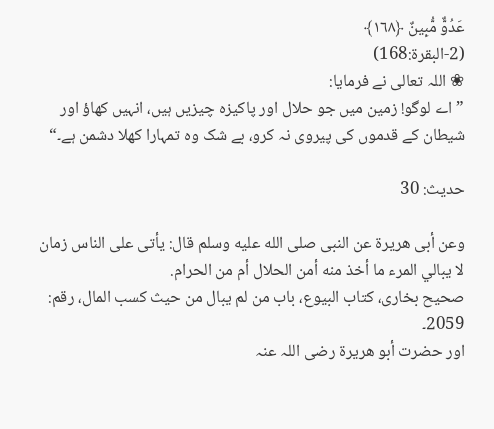عَدُوٌّ مُّبِينٌ ﴿١٦٨﴾
(2-البقرة:168)
❀ اللہ تعالى نے فرمایا:
”اے لوگو! زمین میں جو حلال اور پاکیزہ چیزیں ہیں، انہیں کھاؤ اور شیطان کے قدموں کی پیروی نہ کرو، بے شک وہ تمہارا کھلا دشمن ہے۔“

حدیث: 30

وعن أبى هريرة عن النبى صلى الله عليه وسلم قال: يأتى على الناس زمان لا يبالي المرء ما أخذ منه أمن الحلال أم من الحرام.
صحیح بخاری، کتاب البيوع، باب من لم يبال من حيث كسب المال، رقم: 2059۔
اور حضرت أبو هريرة رضی اللہ عنہ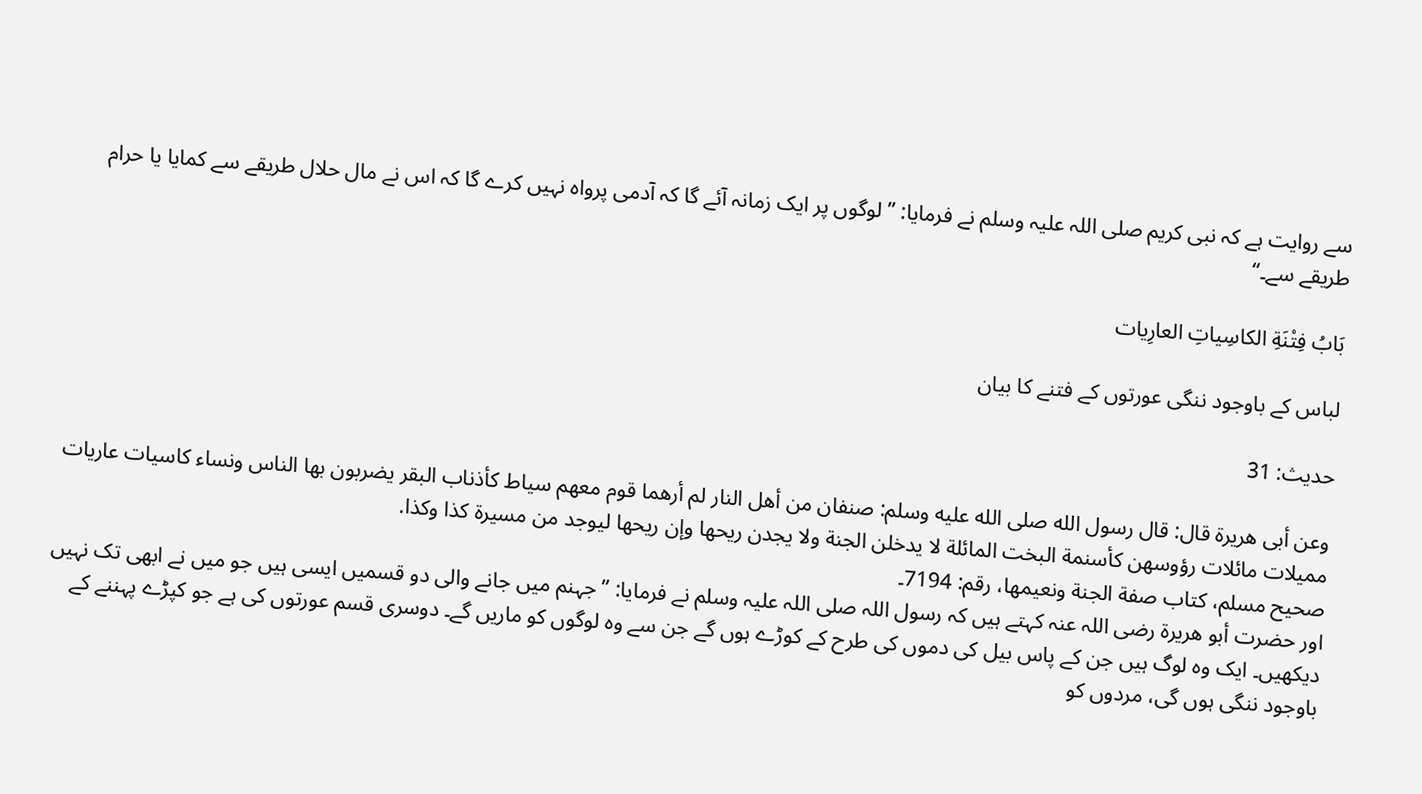سے روایت ہے کہ نبی کریم صلی اللہ علیہ وسلم نے فرمایا: ”لوگوں پر ایک زمانہ آئے گا کہ آدمی پرواہ نہیں کرے گا کہ اس نے مال حلال طریقے سے کمایا یا حرام طریقے سے۔“

بَابُ فِتْنَةِ الكاسِياتِ العارِيات

لباس کے باوجود ننگی عورتوں کے فتنے کا بیان

حدیث: 31

وعن أبى هريرة قال: قال رسول الله صلى الله عليه وسلم: صنفان من أهل النار لم أرهما قوم معهم سياط كأذناب البقر يضربون بها الناس ونساء كاسيات عاريات مميلات مائلات رؤوسهن كأسنمة البخت المائلة لا يدخلن الجنة ولا يجدن ريحها وإن ريحها ليوجد من مسيرة كذا وكذا.
صحیح مسلم، كتاب صفة الجنة ونعيمها، رقم: 7194۔
اور حضرت أبو هريرة رضی اللہ عنہ کہتے ہیں کہ رسول اللہ صلی اللہ علیہ وسلم نے فرمایا: ”جہنم میں جانے والی دو قسمیں ایسی ہیں جو میں نے ابھی تک نہیں دیکھیں۔ ایک وہ لوگ ہیں جن کے پاس بیل کی دموں کی طرح کے کوڑے ہوں گے جن سے وہ لوگوں کو ماریں گے۔ دوسری قسم عورتوں کی ہے جو کپڑے پہننے کے باوجود ننگی ہوں گی، مردوں کو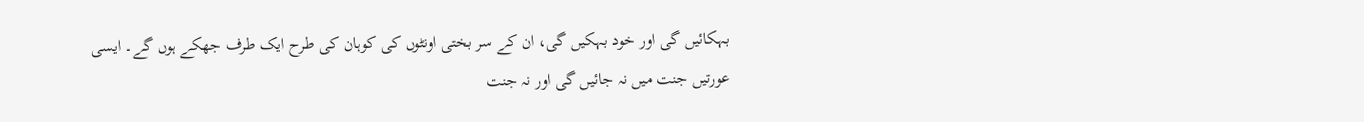بہکائیں گی اور خود بہکیں گی، ان کے سر بختی اونٹوں کی کوہان کی طرح ایک طرف جھکے ہوں گے۔ ایسی عورتیں جنت میں نہ جائیں گی اور نہ جنت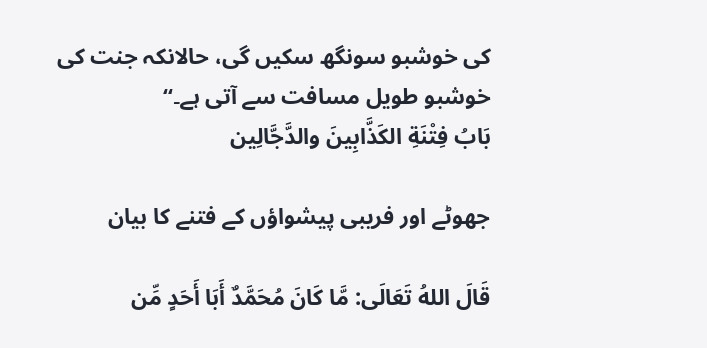کی خوشبو سونگھ سکیں گی، حالانکہ جنت کی خوشبو طویل مسافت سے آتی ہے۔“
بَابُ فِتْنَةِ الكَذَّابِينَ والدَّجَّالِين

جھوٹے اور فریبی پیشواؤں کے فتنے کا بیان

قَالَ اللهُ تَعَالَى: مَّا كَانَ مُحَمَّدٌ أَبَا أَحَدٍ مِّن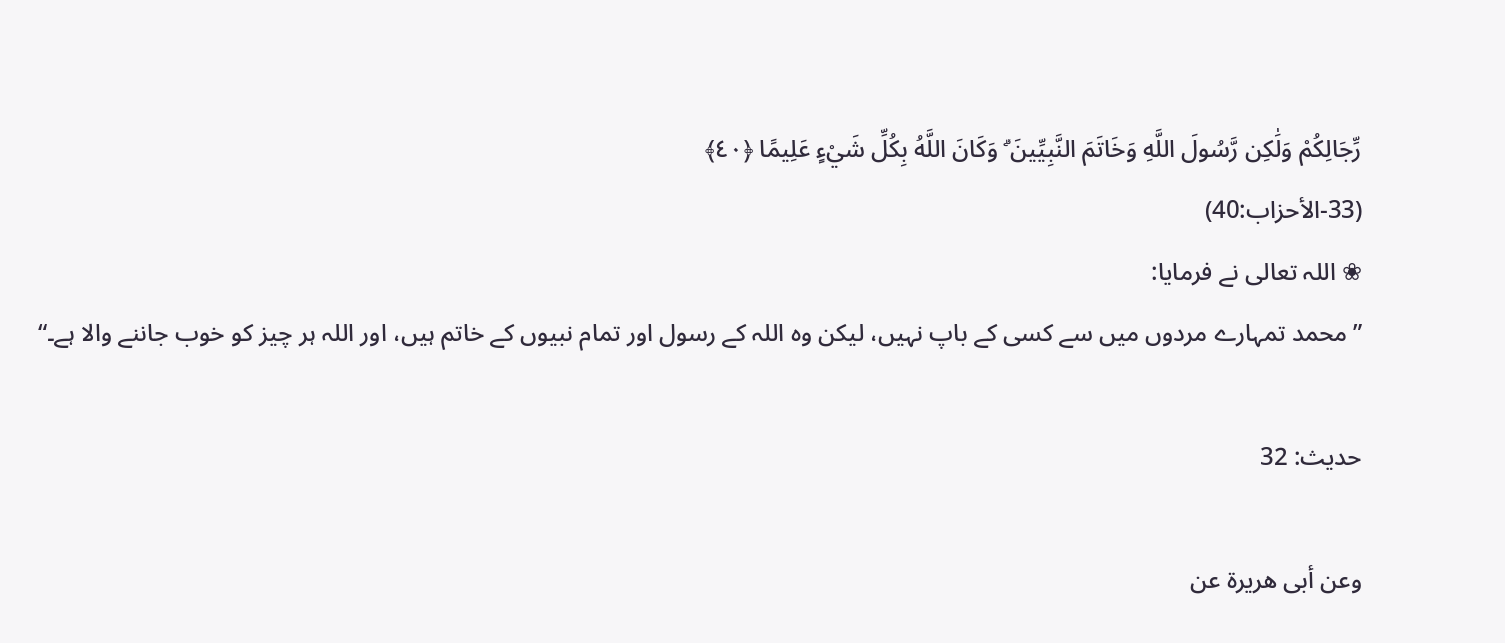رِّجَالِكُمْ وَلَٰكِن رَّسُولَ اللَّهِ وَخَاتَمَ النَّبِيِّينَ ۗ وَكَانَ اللَّهُ بِكُلِّ شَيْءٍ عَلِيمًا ﴿٤٠﴾
(33-الأحزاب:40)
❀ اللہ تعالى نے فرمایا:
”محمد تمہارے مردوں میں سے کسی کے باپ نہیں، لیکن وہ اللہ کے رسول اور تمام نبیوں کے خاتم ہیں، اور اللہ ہر چیز کو خوب جاننے والا ہے۔“

حدیث: 32

وعن أبى هريرة عن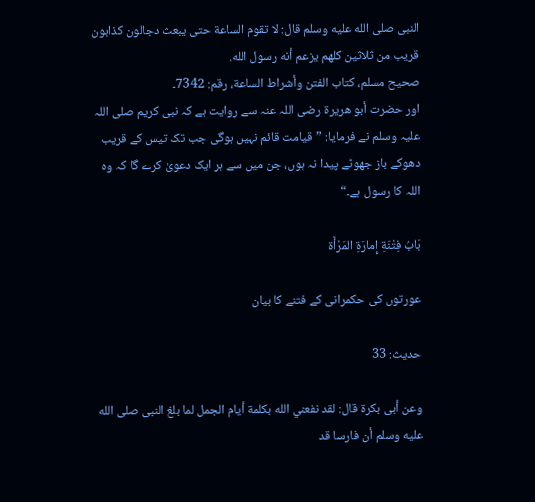النبى صلى الله عليه وسلم قال: لا تقوم الساعة حتى يبعث دجالون كذابون قريب من ثلاثين كلهم يزعم أنه رسول الله.
صحیح مسلم، كتاب الفتن وأشراط الساعة، رقم: 7342۔
اور حضرت أبو هريرة رضی اللہ عنہ سے روایت ہے کہ نبی کریم صلی اللہ علیہ وسلم نے فرمایا: ”قیامت قائم نہیں ہوگی جب تک تیس کے قریب دھوکے باز جھوٹے پیدا نہ ہوں، جن میں سے ہر ایک دعویٰ کرے گا کہ وہ اللہ کا رسول ہے۔“

بَابُ فِتْنَةِ إِمارَةِ المَرْأَة

عورتوں کی حکمرانی کے فتنے کا بیان

حدیث: 33

وعن أبى بكرة قال: لقد نفعني الله بكلمة أيام الجمل لما بلغ النبى صلى الله عليه وسلم أن فارسا قد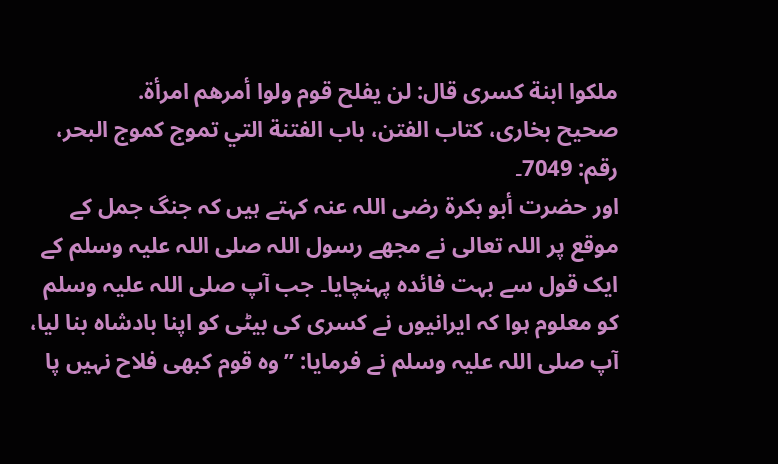ملكوا ابنة كسرى قال: لن يفلح قوم ولوا أمرهم امرأة.
صحیح بخاری، کتاب الفتن، باب الفتنة التي تموج كموج البحر، رقم: 7049۔
اور حضرت أبو بكرة رضی اللہ عنہ کہتے ہیں کہ جنگ جمل کے موقع پر اللہ تعالى نے مجھے رسول اللہ صلی اللہ علیہ وسلم کے ایک قول سے بہت فائدہ پہنچایا۔ جب آپ صلی اللہ علیہ وسلم کو معلوم ہوا کہ ایرانیوں نے کسرى کی بیٹی کو اپنا بادشاہ بنا لیا، آپ صلی اللہ علیہ وسلم نے فرمایا: ”وہ قوم کبھی فلاح نہیں پا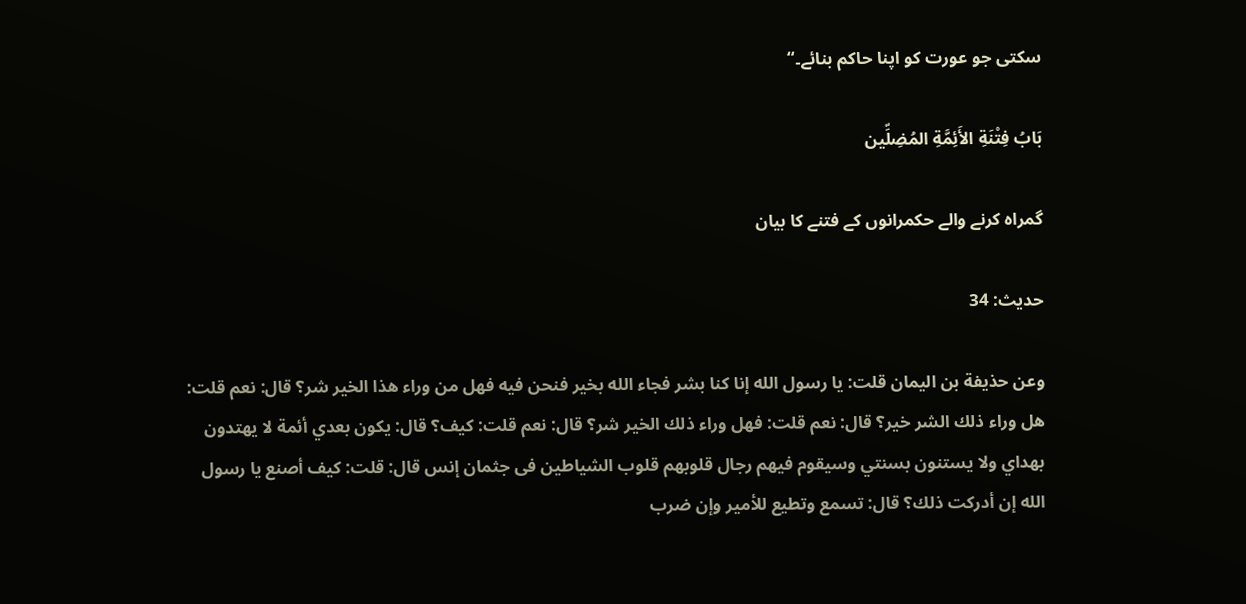سکتی جو عورت کو اپنا حاکم بنائے۔“

بَابُ فِتْنَةِ الأَئِمَّةِ المُضِلِّين

گمراہ کرنے والے حکمرانوں کے فتنے کا بیان

حدیث: 34

وعن حذيفة بن اليمان قلت: يا رسول الله إنا كنا بشر فجاء الله بخير فنحن فيه فهل من وراء هذا الخير شر؟ قال: نعم قلت: هل وراء ذلك الشر خير؟ قال: نعم قلت: فهل وراء ذلك الخير شر؟ قال: نعم قلت: كيف؟ قال: يكون بعدي أئمة لا يهتدون بهداي ولا يستنون بسنتي وسيقوم فيهم رجال قلوبهم قلوب الشياطين فى جثمان إنس قال: قلت: كيف أصنع يا رسول الله إن أدركت ذلك؟ قال: تسمع وتطيع للأمير وإن ضرب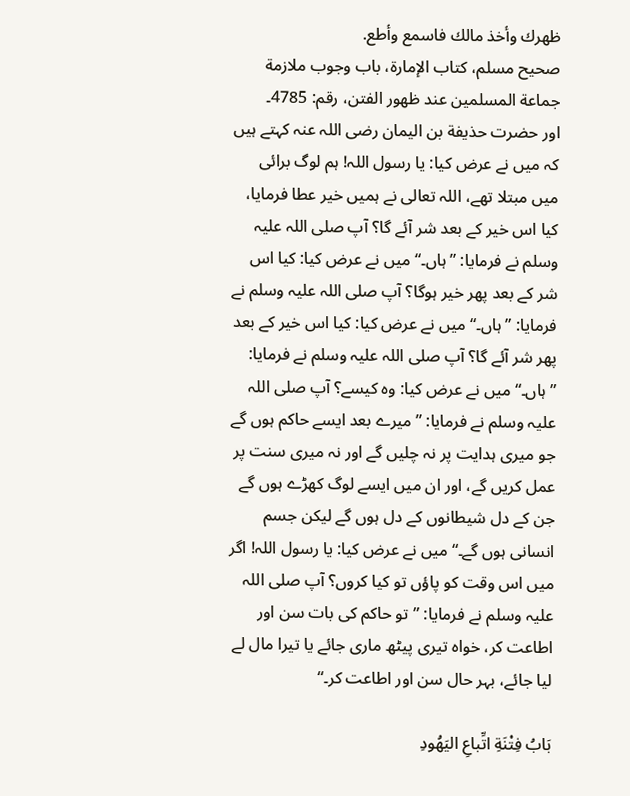ظهرك وأخذ مالك فاسمع وأطع.
صحیح مسلم، كتاب الإمارة، باب وجوب ملازمة جماعة المسلمين عند ظهور الفتن، رقم: 4785۔
اور حضرت حذيفة بن اليمان رضی اللہ عنہ کہتے ہیں کہ میں نے عرض کیا: یا رسول اللہ! ہم لوگ برائی میں مبتلا تھے، اللہ تعالى نے ہمیں خیر عطا فرمایا، کیا اس خیر کے بعد شر آئے گا؟ آپ صلی اللہ علیہ وسلم نے فرمایا: ”ہاں۔“ میں نے عرض کیا: کیا اس شر کے بعد پھر خیر ہوگا؟ آپ صلی اللہ علیہ وسلم نے فرمایا: ”ہاں۔“ میں نے عرض کیا: کیا اس خیر کے بعد پھر شر آئے گا؟ آپ صلی اللہ علیہ وسلم نے فرمایا: ”ہاں۔“ میں نے عرض کیا: وہ کیسے؟ آپ صلی اللہ علیہ وسلم نے فرمایا: ”میرے بعد ایسے حاکم ہوں گے جو میری ہدایت پر نہ چلیں گے اور نہ میری سنت پر عمل کریں گے، اور ان میں ایسے لوگ کھڑے ہوں گے جن کے دل شیطانوں کے دل ہوں گے لیکن جسم انسانی ہوں گے۔“ میں نے عرض کیا: یا رسول اللہ! اگر میں اس وقت کو پاؤں تو کیا کروں؟ آپ صلی اللہ علیہ وسلم نے فرمایا: ”تو حاکم کی بات سن اور اطاعت کر، خواہ تیری پیٹھ ماری جائے یا تیرا مال لے لیا جائے، بہر حال سن اور اطاعت کر۔“

بَابُ فِتْنَةِ اتِّباعِ اليَهُودِ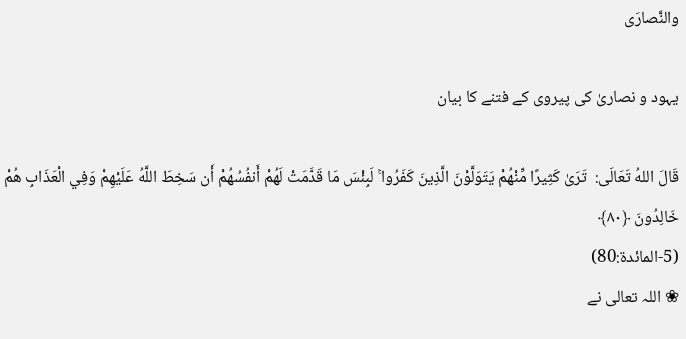والنَّصارَى

یہود و نصاریٰ کی پیروی کے فتنے کا بیان

قَالَ اللهُ تَعَالَى:  تَرَىٰ كَثِيرًا مِّنْهُمْ يَتَوَلَّوْنَ الَّذِينَ كَفَرُوا ۚ لَبِئْسَ مَا قَدَّمَتْ لَهُمْ أَنفُسُهُمْ أَن سَخِطَ اللَّهُ عَلَيْهِمْ وَفِي الْعَذَابِ هُمْ خَالِدُونَ ﴿٨٠﴾
(5-المائدة:80)
❀ اللہ تعالى نے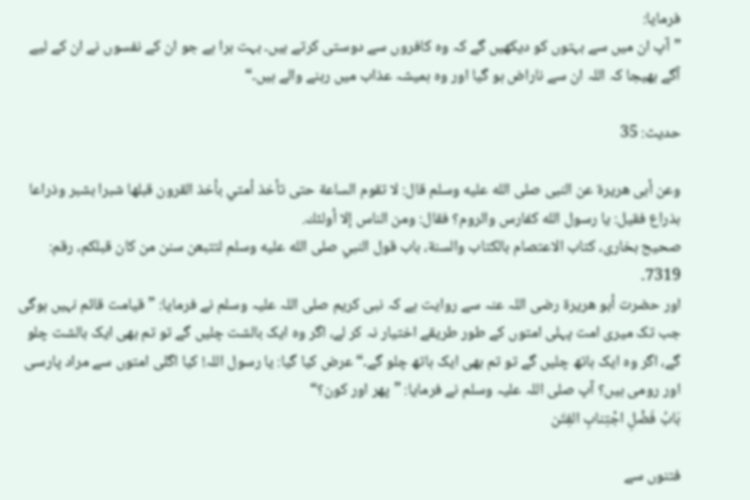فرمایا:
”آپ ان میں سے بہتوں کو دیکھیں گے کہ وہ کافروں سے دوستی کرتے ہیں۔ بہت برا ہے جو ان کے نفسوں نے ان کے لیے آگے بھیجا کہ اللہ ان سے ناراض ہو گیا اور وہ ہمیشہ عذاب میں رہنے والے ہیں۔“

حدیث: 35

وعن أبى هريرة عن النبى صلى الله عليه وسلم قال: لا تقوم الساعة حتى تأخذ أمتي بأخذ القرون قبلها شبرا بشبر وذراعا بذراع فقيل: يا رسول الله كفارس والروم؟ فقال: ومن الناس إلا أولئك.
صحیح بخاری، کتاب الاعتصام بالكتاب والسنة، باب قول النبي صلى الله عليه وسلم لتتبعن سنن من كان قبلكم، رقم: 7319۔
اور حضرت أبو هريرة رضی اللہ عنہ سے روایت ہے کہ نبی کریم صلی اللہ علیہ وسلم نے فرمایا: ”قیامت قائم نہیں ہوگی جب تک میری امت پہلی امتوں کے طور طریقے اختیار نہ کر لے، اگر وہ ایک بالشت چلیں گے تو تم بھی ایک بالشت چلو گے، اگر وہ ایک ہاتھ چلیں گے تو تم بھی ایک ہاتھ چلو گے۔“ عرض کیا گیا: یا رسول اللہ! کیا اگلی امتوں سے مراد پارسی اور رومی ہیں؟ آپ صلی اللہ علیہ وسلم نے فرمایا: ”پھر اور کون؟“
بَابُ فَضْلِ اجْتِنابِ الفِتَن

فتنوں سے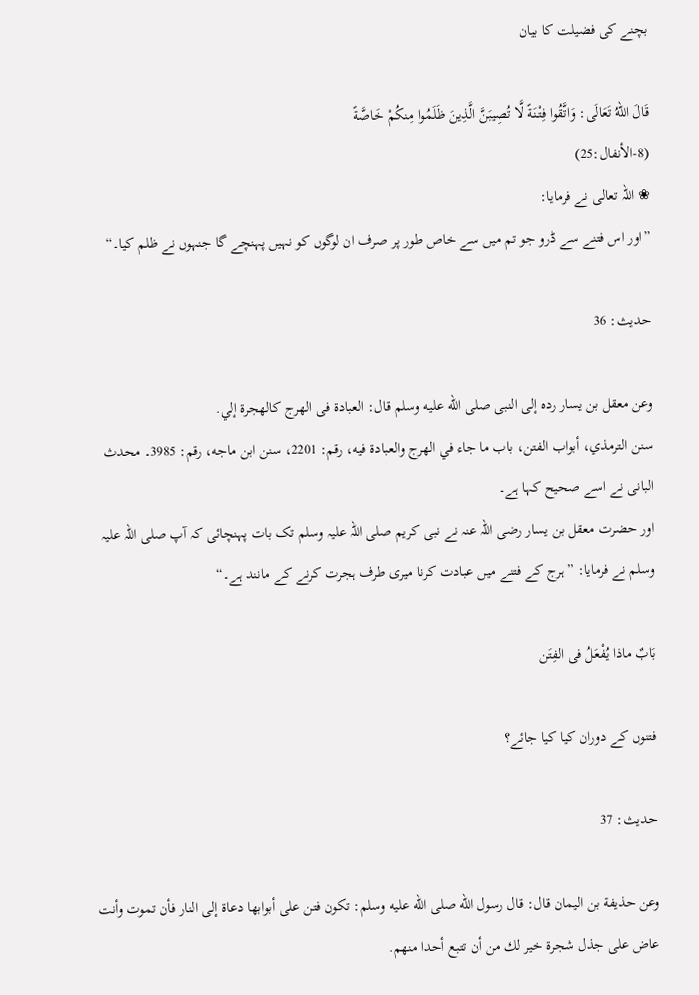بچنے کی فضیلت کا بیان

قَالَ اللهُ تَعَالَى: وَاتَّقُوا فِتْنَةً لَّا تُصِيبَنَّ الَّذِينَ ظَلَمُوا مِنكُمْ خَاصَّةً
(8-الأنفال:25)
❀ اللہ تعالى نے فرمایا:
”اور اس فتنے سے ڈرو جو تم میں سے خاص طور پر صرف ان لوگوں کو نہیں پہنچے گا جنہوں نے ظلم کیا۔“

حدیث: 36

وعن معقل بن يسار رده إلى النبى صلى الله عليه وسلم قال: العبادة فى الهرج كالهجرة إلي.
سنن الترمذي، أبواب الفتن، باب ما جاء في الهرج والعبادة فيه، رقم: 2201، سنن ابن ماجه، رقم: 3985۔ محدث البانی نے اسے صحیح کہا ہے۔
اور حضرت معقل بن يسار رضی اللہ عنہ نے نبی کریم صلی اللہ علیہ وسلم تک بات پہنچائی کہ آپ صلی اللہ علیہ وسلم نے فرمایا: ”ہرج کے فتنے میں عبادت کرنا میری طرف ہجرت کرنے کے مانند ہے۔“

بَابٌ ماذا يُفْعَلُ فى الفِتَن

فتنوں کے دوران کیا کیا جائے؟

حدیث: 37

وعن حذيفة بن اليمان قال: قال رسول الله صلى الله عليه وسلم: تكون فتن على أبوابها دعاة إلى النار فأن تموت وأنت عاض على جذل شجرة خير لك من أن تتبع أحدا منهم.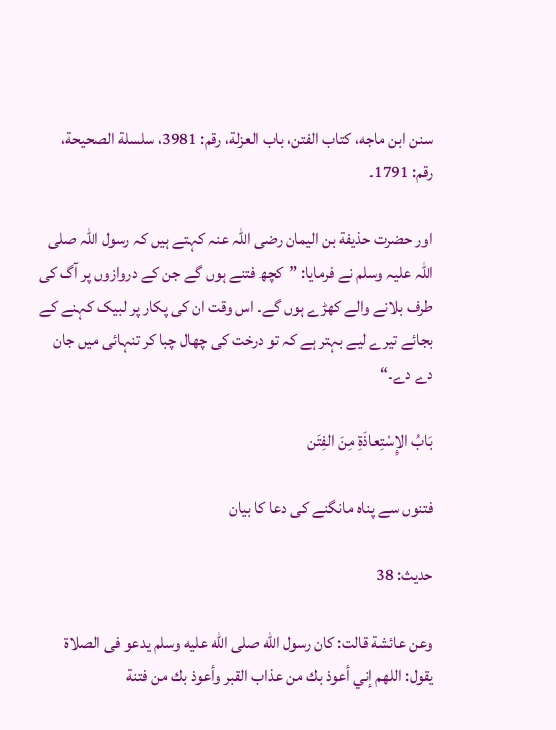سنن ابن ماجه، كتاب الفتن، باب العزلة، رقم: 3981، سلسلة الصحيحة، رقم: 1791۔

اور حضرت حذيفة بن اليمان رضی اللہ عنہ کہتے ہیں کہ رسول اللہ صلی اللہ علیہ وسلم نے فرمایا: ”کچھ فتنے ہوں گے جن کے دروازوں پر آگ کی طرف بلانے والے کھڑے ہوں گے۔ اس وقت ان کی پکار پر لبیک کہنے کے بجائے تیرے لیے بہتر ہے کہ تو درخت کی چھال چبا کر تنہائی میں جان دے دے۔“

بَابُ الإِسْتِعاذَةِ مِنَ الفِتَن

فتنوں سے پناہ مانگنے کی دعا کا بیان

حدیث: 38

وعن عائشة قالت: كان رسول الله صلى الله عليه وسلم يدعو فى الصلاة يقول: اللهم إني أعوذ بك من عذاب القبر وأعوذ بك من فتنة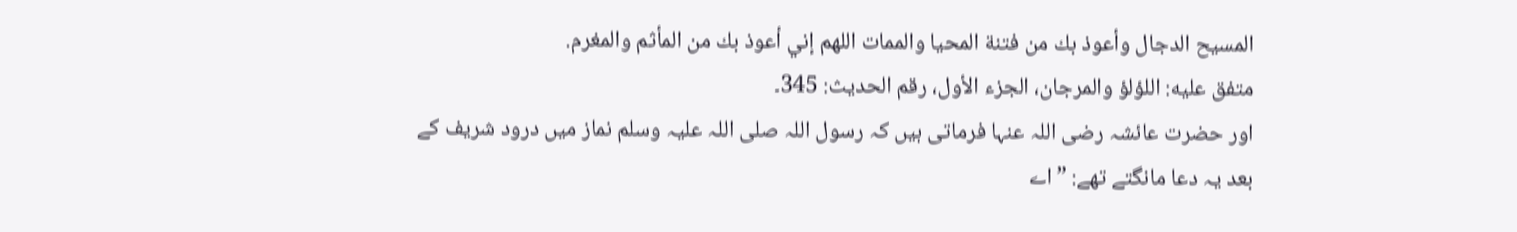المسيح الدجال وأعوذ بك من فتنة المحيا والممات اللهم إني أعوذ بك من المأثم والمغرم.
متفق عليه: اللؤلؤ والمرجان، الجزء الأول، رقم الحديث: 345۔
اور حضرت عائشہ رضی اللہ عنہا فرماتی ہیں کہ رسول اللہ صلی اللہ علیہ وسلم نماز میں درود شریف کے بعد یہ دعا مانگتے تھے: ”اے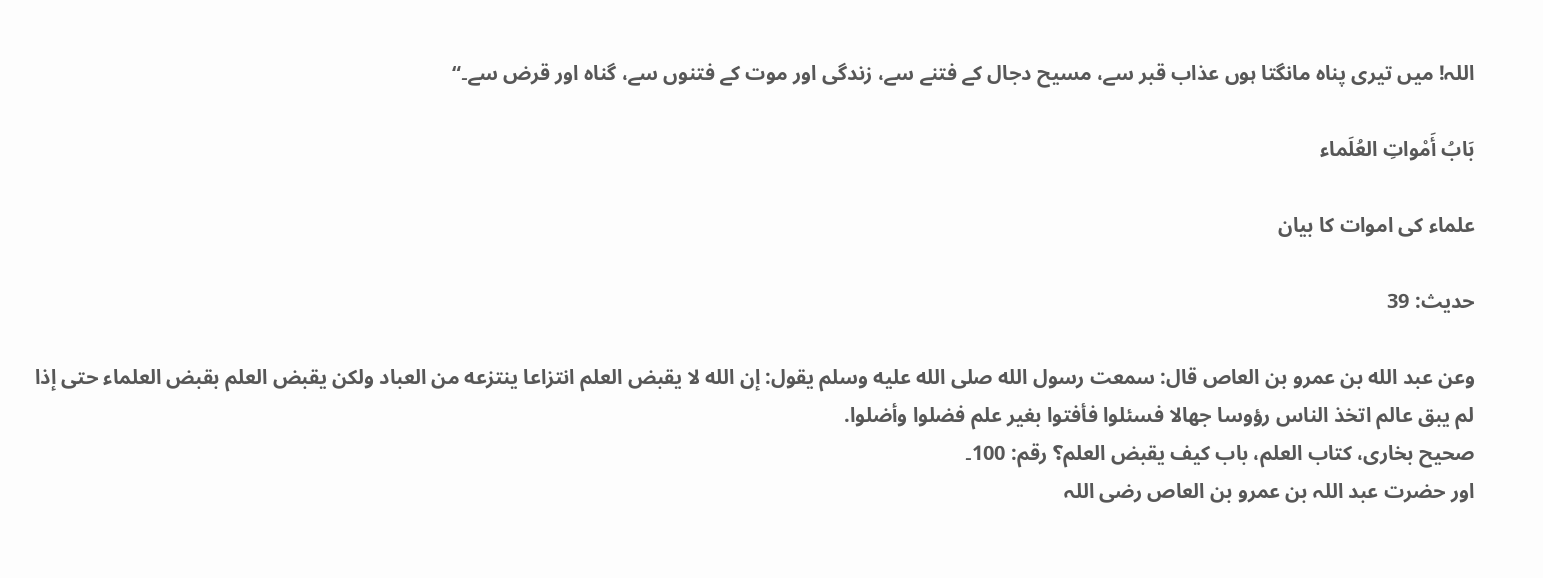اللہ! میں تیری پناہ مانگتا ہوں عذاب قبر سے، مسیح دجال کے فتنے سے، زندگی اور موت کے فتنوں سے، گناہ اور قرض سے۔“

بَابُ أَمْواتِ العُلَماء

علماء کی اموات کا بیان

حدیث: 39

وعن عبد الله بن عمرو بن العاص قال: سمعت رسول الله صلى الله عليه وسلم يقول: إن الله لا يقبض العلم انتزاعا ينتزعه من العباد ولكن يقبض العلم بقبض العلماء حتى إذا لم يبق عالم اتخذ الناس رؤوسا جهالا فسئلوا فأفتوا بغير علم فضلوا وأضلوا.
صحیح بخاری، کتاب العلم، باب كيف يقبض العلم؟ رقم: 100۔
اور حضرت عبد اللہ بن عمرو بن العاص رضی اللہ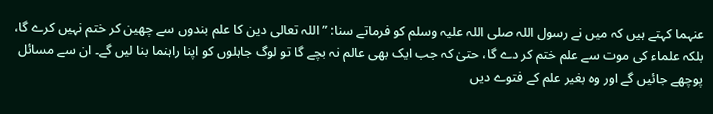عنہما کہتے ہیں کہ میں نے رسول اللہ صلی اللہ علیہ وسلم کو فرماتے سنا: ”اللہ تعالى دین کا علم بندوں سے چھین کر ختم نہیں کرے گا، بلکہ علماء کی موت سے علم ختم کر دے گا، حتیٰ کہ جب ایک بھی عالم نہ بچے گا تو لوگ جاہلوں کو اپنا راہنما بنا لیں گے۔ ان سے مسائل پوچھے جائیں گے اور وہ بغیر علم کے فتوے دیں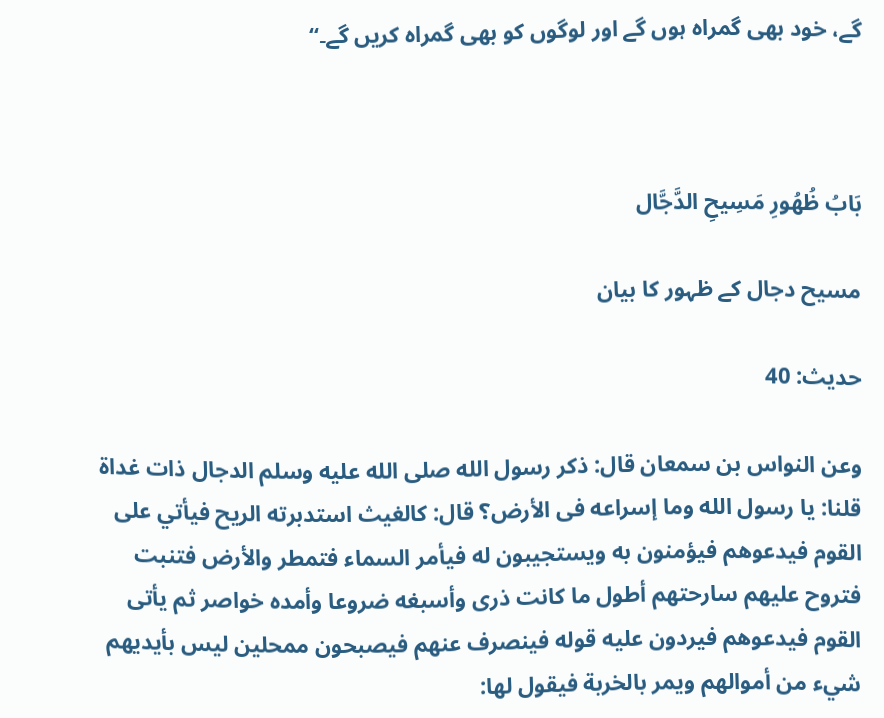گے، خود بھی گمراہ ہوں گے اور لوگوں کو بھی گمراہ کریں گے۔“



بَابُ ظُهُورِ مَسِيحِ الدَّجَّال

مسیح دجال کے ظہور کا بیان

حدیث: 40

وعن النواس بن سمعان قال: ذكر رسول الله صلى الله عليه وسلم الدجال ذات غداة قلنا: يا رسول الله وما إسراعه فى الأرض؟ قال: كالغيث استدبرته الريح فيأتي على القوم فيدعوهم فيؤمنون به ويستجيبون له فيأمر السماء فتمطر والأرض فتنبت فتروح عليهم سارحتهم أطول ما كانت ذرى وأسبغه ضروعا وأمده خواصر ثم يأتى القوم فيدعوهم فيردون عليه قوله فينصرف عنهم فيصبحون ممحلين ليس بأيديهم شيء من أموالهم ويمر بالخربة فيقول لها: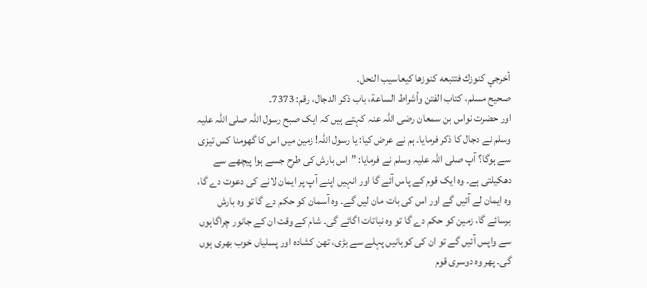أخرجي كنوزك فتتبعه كنوزها كيعاسيب النحل.
صحیح مسلم، کتاب الفتن وأشراط الساعة، باب ذكر الدجال، رقم: 7373۔
اور حضرت نواس بن سمعان رضی اللہ عنہ کہتے ہیں کہ ایک صبح رسول اللہ صلی اللہ علیہ وسلم نے دجال کا ذکر فرمایا۔ ہم نے عرض کیا: یا رسول اللہ! زمین میں اس کا گھومنا کس تیزی سے ہوگا؟ آپ صلی اللہ علیہ وسلم نے فرمایا: ”اس بارش کی طرح جسے ہوا پیچھے سے دھکیلتی ہے۔ وہ ایک قوم کے پاس آئے گا اور انہیں اپنے آپ پر ایمان لانے کی دعوت دے گا، وہ ایمان لے آئیں گے اور اس کی بات مان لیں گے۔ وہ آسمان کو حکم دے گا تو وہ بارش برسائے گا، زمین کو حکم دے گا تو وہ نباتات اگائے گی۔ شام کے وقت ان کے جانور چراگاہوں سے واپس آئیں گے تو ان کی کوہانیں پہلے سے بڑی، تھن کشادہ اور پسلیاں خوب بھری ہوں گی۔ پھر وہ دوسری قوم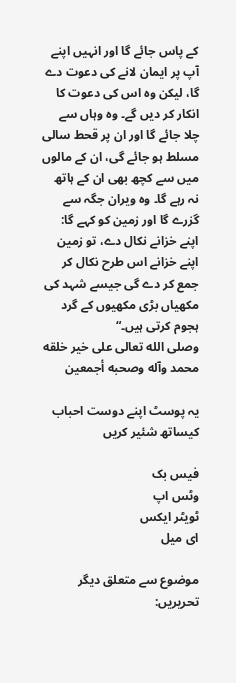کے پاس جائے گا اور انہیں اپنے آپ پر ایمان لانے کی دعوت دے گا، لیکن وہ اس کی دعوت کا انکار کر دیں گے۔ وہ وہاں سے چلا جائے گا اور ان پر قحط سالی مسلط ہو جائے گی، ان کے مالوں میں سے کچھ بھی ان کے ہاتھ نہ رہے گا۔ وہ ویران جگہ سے گزرے گا اور زمین کو کہے گا: اپنے خزانے نکال دے، تو زمین اپنے خزانے اس طرح نکال کر جمع کر دے گی جیسے شہد کی مکھیاں بڑی مکھیوں کے گرد ہجوم کرتی ہیں۔“
وصلى الله تعالى على خير خلقه محمد وآله وصحبه أجمعين

یہ پوسٹ اپنے دوست احباب کیساتھ شئیر کریں

فیس بک
وٹس اپ
ٹویٹر ایکس
ای میل

موضوع سے متعلق دیگر تحریریں: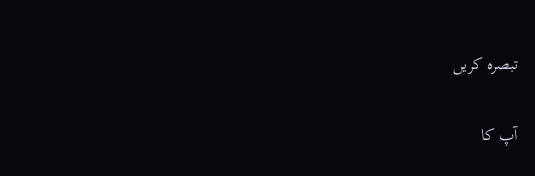تبصرہ کریں

آپ کا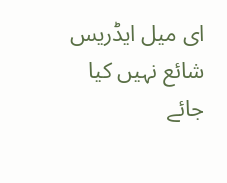ای میل ایڈریس شائع نہیں کیا جائے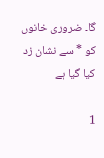گا۔ ضروری خانوں کو * سے نشان زد کیا گیا ہے

1